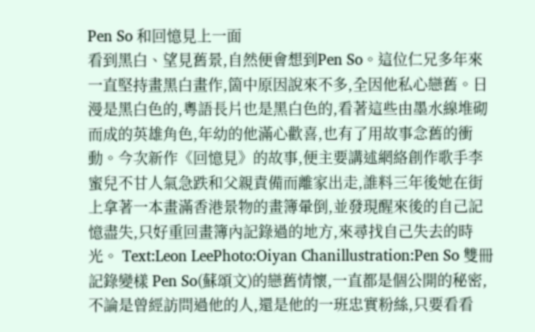Pen So 和回憶見上一面
看到黑白、望見舊景,自然便會想到Pen So。這位仁兄多年來一直堅持畫黑白畫作,箇中原因說來不多,全因他私心戀舊。日漫是黑白色的,粵語長片也是黑白色的,看著這些由墨水線堆砌而成的英雄角色,年幼的他滿心歡喜,也有了用故事念舊的衝動。今次新作《回憶見》的故事,便主要講述網絡創作歌手李蜜兒不甘人氣急跌和父親責備而離家出走,誰料三年後她在街上拿著一本畫滿香港景物的畫簿暈倒,並發現醒來後的自己記憶盡失,只好重回畫簿內記錄過的地方,來尋找自己失去的時光。 Text:Leon LeePhoto:Oiyan Chanillustration:Pen So 雙冊記錄變樣 Pen So(蘇頌文)的戀舊情懷,一直都是個公開的秘密,不論是曾經訪問過他的人,還是他的一班忠實粉絲,只要看看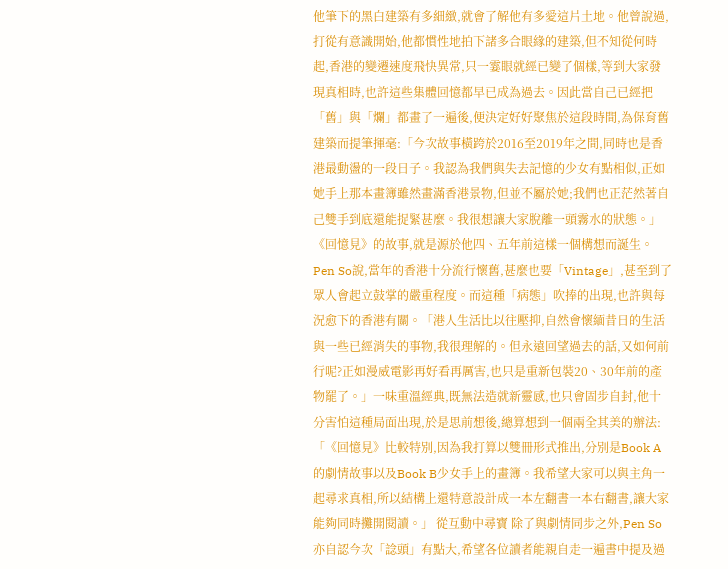他筆下的黑白建築有多細緻,就會了解他有多愛這片土地。他曾說過,打從有意識開始,他都慣性地拍下諸多合眼緣的建築,但不知從何時起,香港的變遷速度飛快異常,只一霎眼就經已變了個樣,等到大家發現真相時,也許這些集體回憶都早已成為過去。因此當自己已經把「舊」與「爛」都畫了一遍後,便決定好好聚焦於這段時間,為保育舊建築而提筆揮毫:「今次故事橫跨於2016至2019年之間,同時也是香港最動盪的一段日子。我認為我們與失去記憶的少女有點相似,正如她手上那本畫簿雖然畫滿香港景物,但並不屬於她;我們也正茫然著自己雙手到底還能捉緊甚麼。我很想讓大家脫離一頭霧水的狀態。」《回憶見》的故事,就是源於他四、五年前這樣一個構想而誕生。 Pen So說,當年的香港十分流行懷舊,甚麼也要「Vintage」,甚至到了眾人會起立鼓掌的嚴重程度。而這種「病態」吹捧的出現,也許與每況愈下的香港有關。「港人生活比以往壓抑,自然會懷緬昔日的生活與一些已經消失的事物,我很理解的。但永遠回望過去的話,又如何前行呢?正如漫威電影再好看再厲害,也只是重新包裝20、30年前的產物罷了。」一味重溫經典,既無法造就新靈感,也只會固步自封,他十分害怕這種局面出現,於是思前想後,總算想到一個兩全其美的辦法:「《回憶見》比較特別,因為我打算以雙冊形式推出,分別是Book A的劇情故事以及Book B少女手上的畫簿。我希望大家可以與主角一起尋求真相,所以結構上還特意設計成一本左翻書一本右翻書,讓大家能夠同時攤開閱讀。」 從互動中尋寶 除了與劇情同步之外,Pen So亦自認今次「諗頭」有點大,希望各位讀者能親自走一遍書中提及過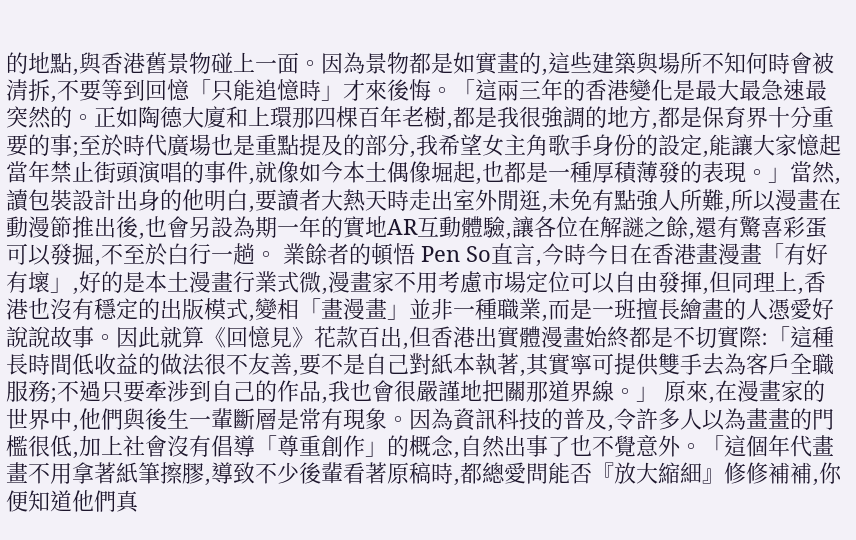的地點,與香港舊景物碰上一面。因為景物都是如實畫的,這些建築與場所不知何時會被清拆,不要等到回憶「只能追憶時」才來後悔。「這兩三年的香港變化是最大最急速最突然的。正如陶德大廈和上環那四棵百年老樹,都是我很強調的地方,都是保育界十分重要的事;至於時代廣場也是重點提及的部分,我希望女主角歌手身份的設定,能讓大家憶起當年禁止街頭演唱的事件,就像如今本土偶像堀起,也都是一種厚積薄發的表現。」當然,讀包裝設計出身的他明白,要讀者大熱天時走出室外閒逛,未免有點強人所難,所以漫畫在動漫節推出後,也會另設為期一年的實地AR互動體驗,讓各位在解謎之餘,還有驚喜彩蛋可以發掘,不至於白行一趟。 業餘者的頓悟 Pen So直言,今時今日在香港畫漫畫「有好有壞」,好的是本土漫畫行業式微,漫畫家不用考慮市場定位可以自由發揮,但同理上,香港也沒有穩定的出版模式,變相「畫漫畫」並非一種職業,而是一班擅長繪畫的人憑愛好說說故事。因此就算《回憶見》花款百出,但香港出實體漫畫始終都是不切實際:「這種長時間低收益的做法很不友善,要不是自己對紙本執著,其實寧可提供雙手去為客戶全職服務;不過只要牽涉到自己的作品,我也會很嚴謹地把關那道界線。」 原來,在漫畫家的世界中,他們與後生一輩斷層是常有現象。因為資訊科技的普及,令許多人以為畫畫的門檻很低,加上社會沒有倡導「尊重創作」的概念,自然出事了也不覺意外。「這個年代畫畫不用拿著紙筆擦膠,導致不少後輩看著原稿時,都總愛問能否『放大縮細』修修補補,你便知道他們真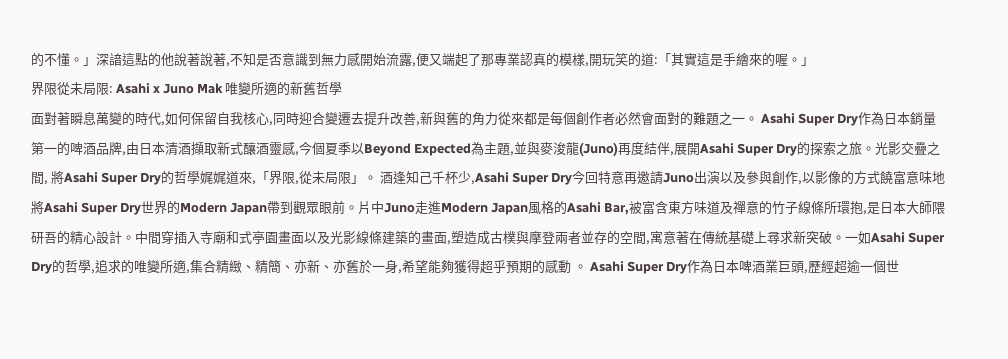的不懂。」深諳這點的他說著說著,不知是否意識到無力感開始流露,便又端起了那專業認真的模樣,開玩笑的道:「其實這是手繪來的喔。」
界限從未局限: Asahi x Juno Mak 唯變所適的新舊哲學
面對著瞬息萬變的時代,如何保留自我核心,同時迎合變遷去提升改善,新與舊的角力從來都是每個創作者必然會面對的難題之一。 Asahi Super Dry作為日本銷量第一的啤酒品牌,由日本清酒擷取新式釀酒靈感,今個夏季以Beyond Expected為主題,並與麥浚龍(Juno)再度結伴,展開Asahi Super Dry的探索之旅。光影交疊之間, 將Asahi Super Dry的哲學娓娓道來,「界限,從未局限」。 酒逢知己千杯少,Asahi Super Dry今回特意再邀請Juno出演以及參與創作,以影像的方式饒富意味地將Asahi Super Dry世界的Modern Japan帶到觀眾眼前。片中Juno走進Modern Japan風格的Asahi Bar,被富含東方味道及禪意的竹子線條所環抱,是日本大師隈研吾的精心設計。中間穿插入寺廟和式亭園畫面以及光影線條建築的畫面,塑造成古樸與摩登兩者並存的空間,寓意著在傳統基礎上尋求新突破。一如Asahi Super Dry的哲學,追求的唯變所適,集合精緻、精簡、亦新、亦舊於一身,希望能夠獲得超乎預期的感動 。 Asahi Super Dry作為日本啤酒業巨頭,歷經超逾一個世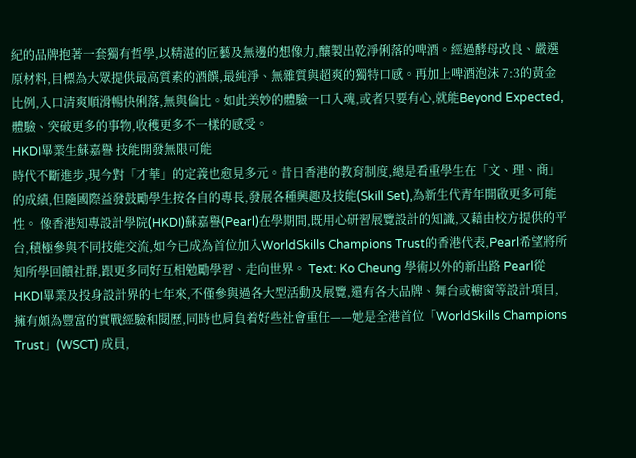紀的品牌抱著一套獨有哲學,以精湛的匠藝及無邊的想像力,釀製出乾淨俐落的啤酒。經過酵母改良、嚴選原材料,目標為大眾提供最高質素的酒饌,最純淨、無雜質與超爽的獨特口感。再加上啤酒泡沫 7:3的黃金比例,入口清爽順滑暢快俐落,無與倫比。如此美妙的體驗一口入魂,或者只要有心,就能Beyond Expected,體驗、突破更多的事物,收穫更多不一樣的感受。
HKDI畢業生蘇嘉譽 技能開發無限可能
時代不斷進步,現今對「才華」的定義也愈見多元。昔日香港的教育制度,總是看重學生在「文、理、商」的成績,但隨國際益發鼓勵學生按各自的專長,發展各種興趣及技能(Skill Set),為新生代青年開啟更多可能性。 像香港知專設計學院(HKDI)蘇嘉譽(Pearl)在學期間,既用心研習展覽設計的知識,又藉由校方提供的平台,積極參與不同技能交流,如今已成為首位加入WorldSkills Champions Trust的香港代表,Pearl希望將所知所學回饋社群,跟更多同好互相勉勵學習、走向世界。 Text: Ko Cheung 學術以外的新出路 Pearl從HKDI畢業及投身設計界的七年來,不僅參與過各大型活動及展覽,還有各大品牌、舞台或櫥窗等設計項目,擁有頗為豐富的實戰經驗和閱歷,同時也肩負着好些社會重任——她是全港首位「WorldSkills Champions Trust」(WSCT) 成員,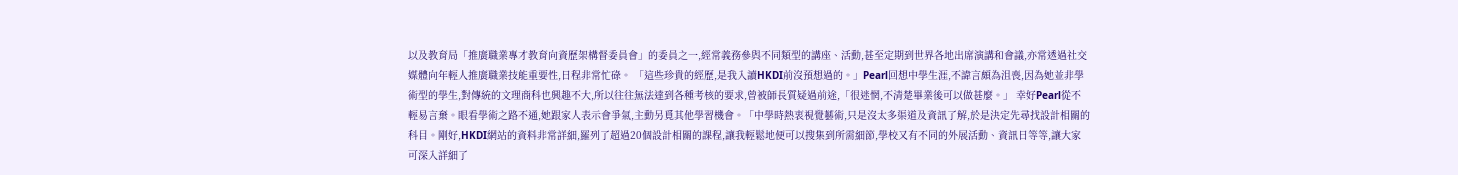以及教育局「推廣職業專才教育向資歷架構督委員會」的委員之一,經常義務參與不同類型的講座、活動,甚至定期到世界各地出席演講和會議,亦常透過社交媒體向年輕人推廣職業技能重要性,日程非常忙碌。 「這些珍貴的經歷,是我入讀HKDI前沒預想過的。」Pearl回想中學生涯,不諱言頗為沮喪,因為她並非學術型的學生,對傳統的文理商科也興趣不大,所以往往無法達到各種考核的要求,曾被師長質疑過前途,「很迷惘,不清楚畢業後可以做甚麼。」 幸好Pearl從不輕易言棄。眼看學術之路不通,她跟家人表示會爭氣,主動另覓其他學習機會。「中學時熱衷視覺藝術,只是沒太多渠道及資訊了解,於是決定先尋找設計相關的科目。剛好,HKDI網站的資料非常詳細,羅列了超過20個設計相關的課程,讓我輕鬆地便可以搜集到所需細節,學校又有不同的外展活動、資訊日等等,讓大家可深入詳細了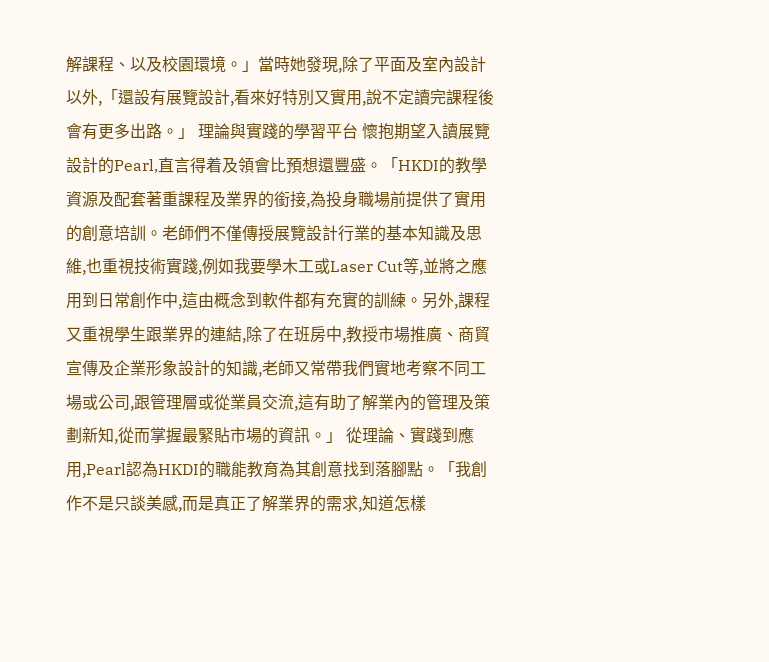解課程、以及校園環境。」當時她發現,除了平面及室內設計以外,「還設有展覽設計,看來好特別又實用,說不定讀完課程後會有更多出路。」 理論與實踐的學習平台 懷抱期望入讀展覽設計的Pearl,直言得着及領會比預想還豐盛。「HKDI的教學資源及配套著重課程及業界的銜接,為投身職場前提供了實用的創意培訓。老師們不僅傳授展覽設計行業的基本知識及思維,也重視技術實踐,例如我要學木工或Laser Cut等,並將之應用到日常創作中,這由概念到軟件都有充實的訓練。另外,課程又重視學生跟業界的連結,除了在班房中,教授市場推廣、商貿宣傳及企業形象設計的知識,老師又常帶我們實地考察不同工場或公司,跟管理層或從業員交流,這有助了解業內的管理及策劃新知,從而掌握最緊貼市場的資訊。」 從理論、實踐到應用,Pearl認為HKDI的職能教育為其創意找到落腳點。「我創作不是只談美感,而是真正了解業界的需求,知道怎樣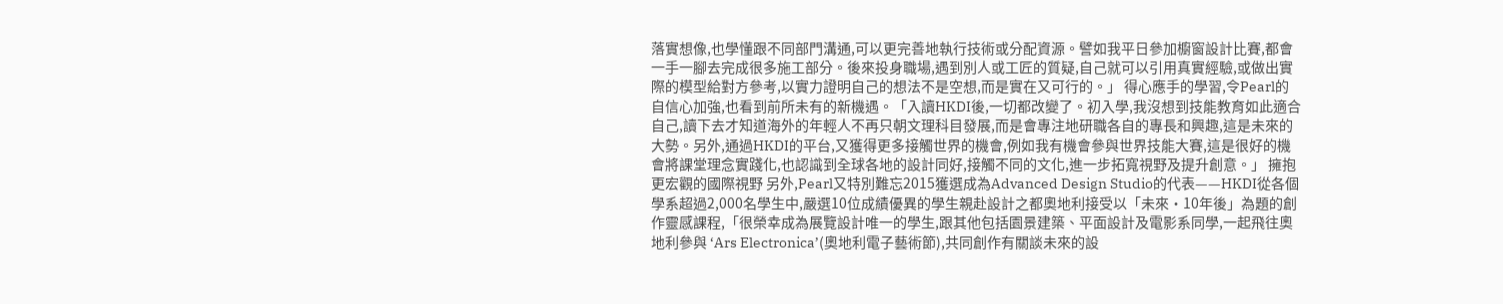落實想像,也學懂跟不同部門溝通,可以更完善地執行技術或分配資源。譬如我平日參加櫥窗設計比賽,都會一手一腳去完成很多施工部分。後來投身職場,遇到別人或工匠的質疑,自己就可以引用真實經驗,或做出實際的模型給對方參考,以實力證明自己的想法不是空想,而是實在又可行的。」 得心應手的學習,令Pearl的自信心加強,也看到前所未有的新機遇。「入讀HKDI後,一切都改變了。初入學,我沒想到技能教育如此適合自己,讀下去才知道海外的年輕人不再只朝文理科目發展,而是會專注地研職各自的專長和興趣,這是未來的大勢。另外,通過HKDI的平台,又獲得更多接觸世界的機會,例如我有機會參與世界技能大賽,這是很好的機會將課堂理念實踐化,也認識到全球各地的設計同好,接觸不同的文化,進一步拓寬視野及提升創意。」 擁抱更宏觀的國際視野 另外,Pearl又特別難忘2015獲選成為Advanced Design Studio的代表——HKDI從各個學系超過2,000名學生中,嚴選10位成績優異的學生親赴設計之都奧地利接受以「未來‧10年後」為題的創作靈感課程,「很榮幸成為展覽設計唯一的學生,跟其他包括園景建築、平面設計及電影系同學,一起飛往奧地利參與 ‘Ars Electronica’(奧地利電子藝術節),共同創作有關談未來的設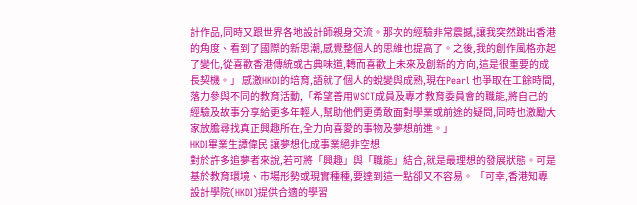計作品,同時又跟世界各地設計師親身交流。那次的經驗非常震撼,讓我突然跳出香港的角度、看到了國際的新思潮,感覺整個人的思維也提高了。之後,我的創作風格亦起了變化,從喜歡香港傳統或古典味道,轉而喜歡上未來及創新的方向,這是很重要的成長契機。」 感激HKDI的培育,語就了個人的蛻變與成熟,現在Pearl 也爭取在工餘時間,落力參與不同的教育活動,「希望善用WSCT成員及專才教育委員會的職能,將自己的經驗及故事分享給更多年輕人,幫助他們更勇敢面對學業或前途的疑問,同時也激勵大家放膽尋找真正興趣所在,全力向喜愛的事物及夢想前進。」
HKDI畢業生譚偉民 讓夢想化成事業絕非空想
對於許多追夢者來說,若可將「興趣」與「職能」結合,就是最理想的發展狀態。可是基於教育環境、市場形勢或現實種種,要達到這一點卻又不容易。 「可幸,香港知專設計學院(HKDI)提供合適的學習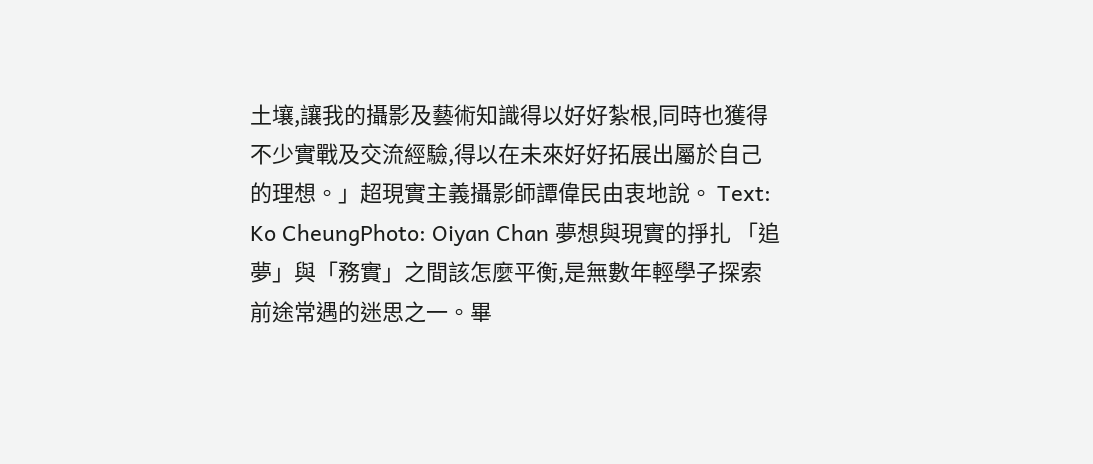土壤,讓我的攝影及藝術知識得以好好紮根,同時也獲得不少實戰及交流經驗,得以在未來好好拓展出屬於自己的理想。」超現實主義攝影師譚偉民由衷地說。 Text: Ko CheungPhoto: Oiyan Chan 夢想與現實的掙扎 「追夢」與「務實」之間該怎麼平衡,是無數年輕學子探索前途常遇的迷思之一。畢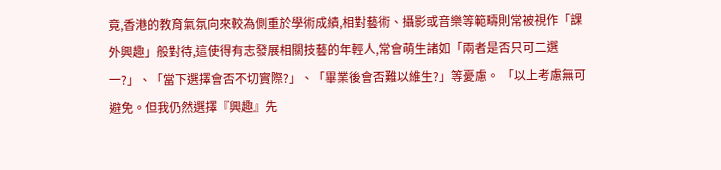竟,香港的教育氣氛向來較為側重於學術成績,相對藝術、攝影或音樂等範疇則常被視作「課外興趣」般對待,這使得有志發展相關技藝的年輕人,常會萌生諸如「兩者是否只可二選一?」、「當下選擇會否不切實際?」、「畢業後會否難以維生?」等憂慮。 「以上考慮無可避免。但我仍然選擇『興趣』先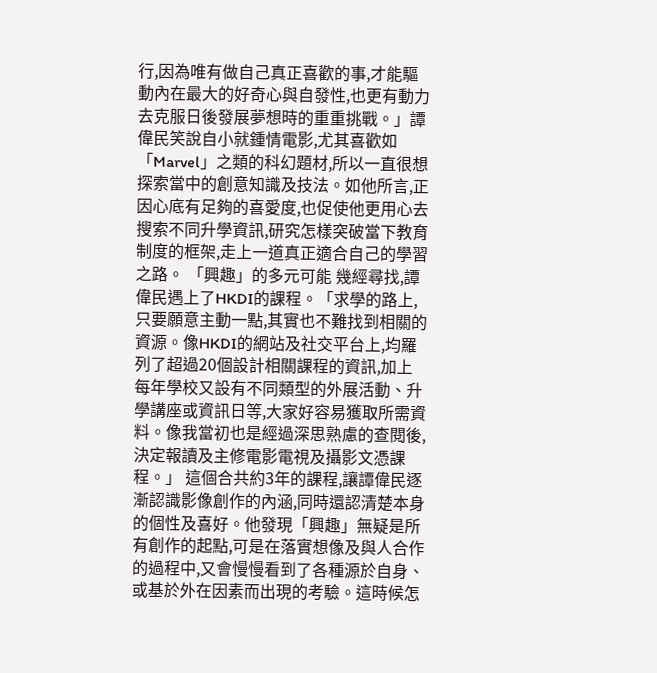行,因為唯有做自己真正喜歡的事,才能驅動內在最大的好奇心與自發性,也更有動力去克服日後發展夢想時的重重挑戰。」譚偉民笑說自小就鍾情電影,尤其喜歡如「Marvel」之類的科幻題材,所以一直很想探索當中的創意知識及技法。如他所言,正因心底有足夠的喜愛度,也促使他更用心去搜索不同升學資訊,研究怎樣突破當下教育制度的框架,走上一道真正適合自己的學習之路。 「興趣」的多元可能 幾經尋找,譚偉民遇上了HKDI的課程。「求學的路上,只要願意主動一點,其實也不難找到相關的資源。像HKDI的網站及社交平台上,均羅列了超過20個設計相關課程的資訊,加上每年學校又設有不同類型的外展活動、升學講座或資訊日等,大家好容易獲取所需資料。像我當初也是經過深思熟慮的查閱後,決定報讀及主修電影電視及攝影文憑課程。」 這個合共約3年的課程,讓譚偉民逐漸認識影像創作的內涵,同時還認清楚本身的個性及喜好。他發現「興趣」無疑是所有創作的起點,可是在落實想像及與人合作的過程中,又會慢慢看到了各種源於自身、或基於外在因素而出現的考驗。這時候怎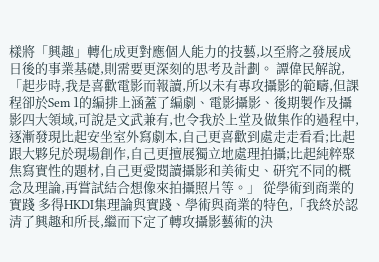樣將「興趣」轉化成更對應個人能力的技藝,以至將之發展成日後的事業基礎,則需要更深刻的思考及計劃。 譚偉民解說,「起步時,我是喜歡電影而報讀,所以未有專攻攝影的範疇,但課程卻於Sem 1的編排上涵蓋了編劇、電影攝影、後期製作及攝影四大領域,可說是文武兼有,也令我於上堂及做集作的過程中,逐漸發現比起安坐室外寫劇本,自己更喜歡到處走走看看;比起跟大夥兒於現場創作,自己更擅展獨立地處理拍攝;比起純粹聚焦寫實性的題材,自己更愛閱讀攝影和美術史、研究不同的概念及理論,再嘗試結合想像來拍攝照片等。」 從學術到商業的實踐 多得HKDI集理論與實踐、學術與商業的特色,「我終於認清了興趣和所長,繼而下定了轉攻攝影藝術的決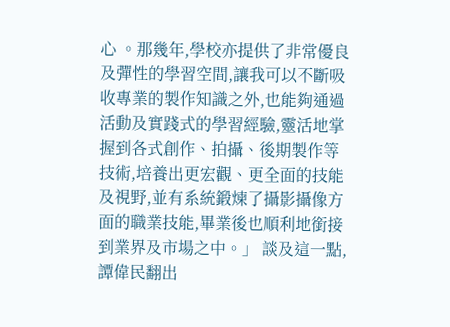心 。那幾年,學校亦提供了非常優良及彈性的學習空間,讓我可以不斷吸收專業的製作知識之外,也能夠通過活動及實踐式的學習經驗,靈活地掌握到各式創作、拍攝、後期製作等技術,培養出更宏觀、更全面的技能及視野,並有系統鍛煉了攝影攝像方面的職業技能,畢業後也順利地銜接到業界及市場之中。」 談及這一點,譚偉民翻出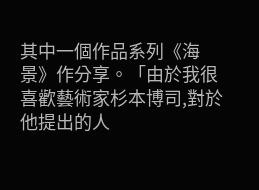其中一個作品系列《海景》作分享。「由於我很喜歡藝術家杉本博司,對於他提出的人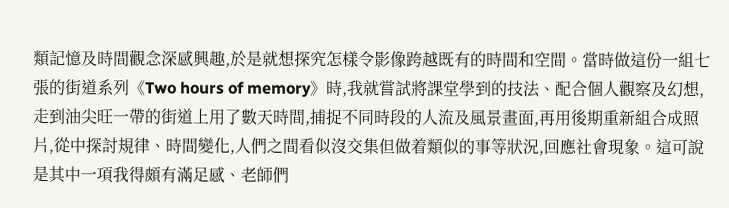類記憶及時間觀念深感興趣,於是就想探究怎樣令影像跨越既有的時間和空間。當時做這份一組七張的街道系列《Two hours of memory》時,我就嘗試將課堂學到的技法、配合個人觀察及幻想,走到油尖旺一帶的街道上用了數天時間,捕捉不同時段的人流及風景畫面,再用後期重新組合成照片,從中探討規律、時間變化,人們之間看似沒交集但做着類似的事等狀況,回應社會現象。這可說是其中一項我得頗有滿足感、老師們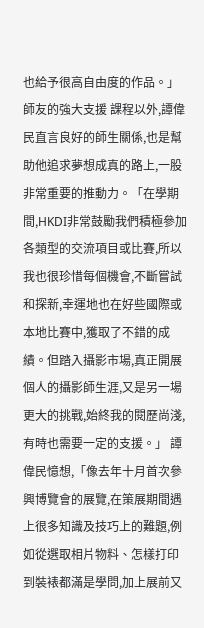也給予很高自由度的作品。」 師友的強大支援 課程以外,譚偉民直言良好的師生關係,也是幫助他追求夢想成真的路上,一股非常重要的推動力。「在學期間,HKDI非常鼓勵我們積極參加各類型的交流項目或比賽,所以我也很珍惜每個機會,不斷嘗試和探新,幸運地也在好些國際或本地比賽中,獲取了不錯的成績。但踏入攝影市場,真正開展個人的攝影師生涯,又是另一場更大的挑戰,始終我的閱歷尚淺,有時也需要一定的支援。」 譚偉民憶想,「像去年十月首次參興博覽會的展覽,在策展期間遇上很多知識及技巧上的難題,例如從選取相片物料、怎樣打印到裝裱都滿是學問,加上展前又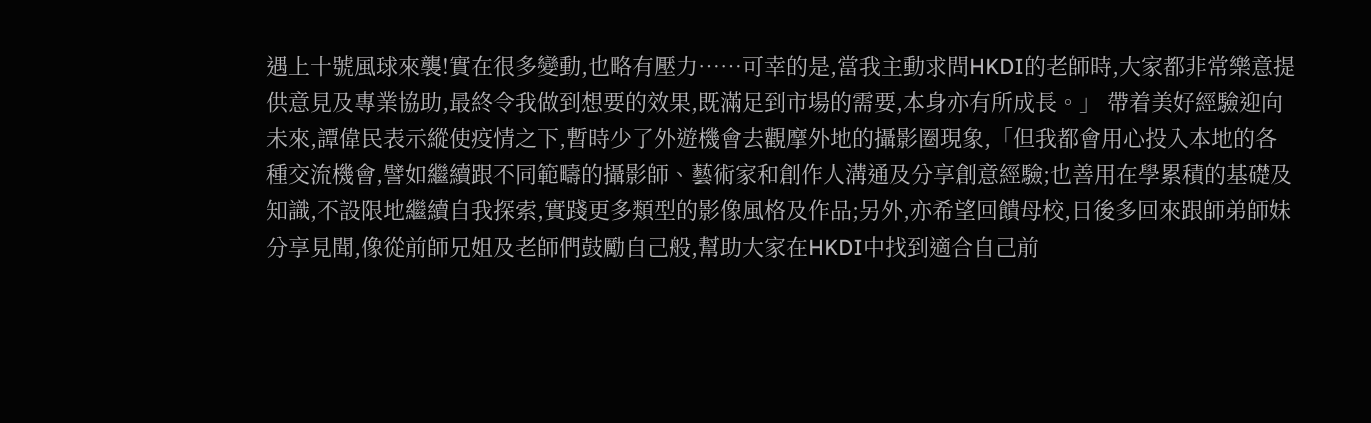遇上十號風球來襲!實在很多變動,也略有壓力⋯⋯可幸的是,當我主動求問HKDI的老師時,大家都非常樂意提供意見及專業協助,最終令我做到想要的效果,既滿足到市場的需要,本身亦有所成長。」 帶着美好經驗迎向未來,譚偉民表示縱使疫情之下,暫時少了外遊機會去觀摩外地的攝影圈現象,「但我都會用心投入本地的各種交流機會,譬如繼續跟不同範疇的攝影師、藝術家和創作人溝通及分享創意經驗;也善用在學累積的基礎及知識,不設限地繼續自我探索,實踐更多類型的影像風格及作品;另外,亦希望回饋母校,日後多回來跟師弟師妹分享見聞,像從前師兄姐及老師們鼓勵自己般,幫助大家在HKDI中找到適合自己前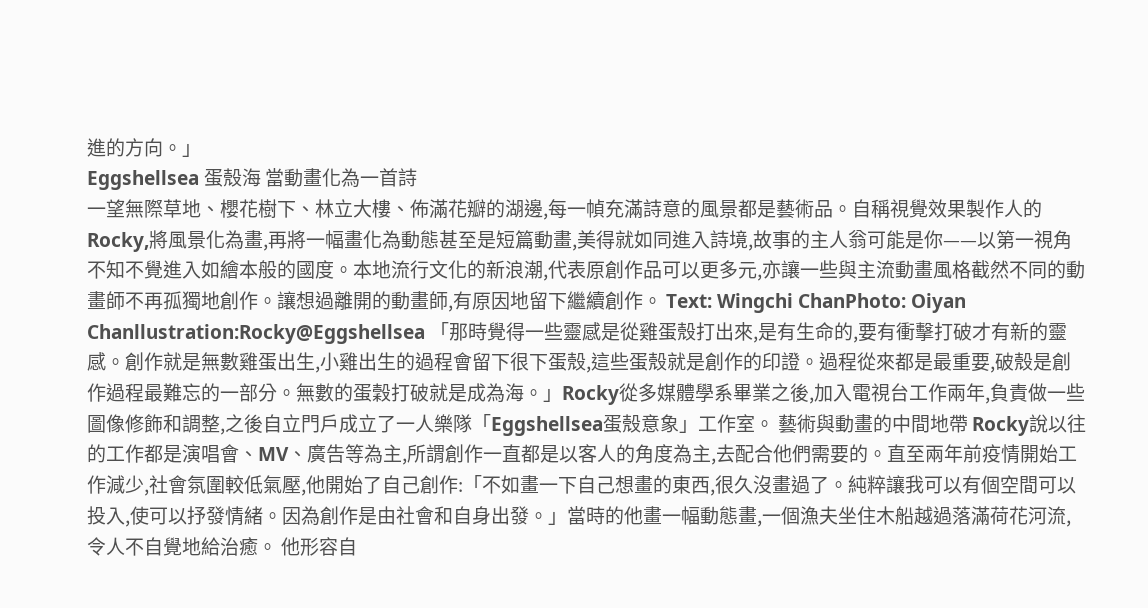進的方向。」
Eggshellsea 蛋殼海 當動畫化為一首詩
一望無際草地、櫻花樹下、林立大樓、佈滿花瓣的湖邊,每一幀充滿詩意的風景都是藝術品。自稱視覺效果製作人的Rocky,將風景化為畫,再將一幅畫化為動態甚至是短篇動畫,美得就如同進入詩境,故事的主人翁可能是你——以第一視角不知不覺進入如繪本般的國度。本地流行文化的新浪潮,代表原創作品可以更多元,亦讓一些與主流動畫風格截然不同的動畫師不再孤獨地創作。讓想過離開的動畫師,有原因地留下繼續創作。 Text: Wingchi ChanPhoto: Oiyan Chanllustration:Rocky@Eggshellsea 「那時覺得一些靈感是從雞蛋殼打出來,是有生命的,要有衝擊打破才有新的靈感。創作就是無數雞蛋出生,小雞出生的過程會留下很下蛋殼,這些蛋殼就是創作的印證。過程從來都是最重要,破殼是創作過程最難忘的一部分。無數的蛋穀打破就是成為海。」Rocky從多媒體學系畢業之後,加入電視台工作兩年,負責做一些圖像修飾和調整,之後自立門戶成立了一人樂隊「Eggshellsea蛋殼意象」工作室。 藝術與動畫的中間地帶 Rocky說以往的工作都是演唱會、MV、廣告等為主,所謂創作一直都是以客人的角度為主,去配合他們需要的。直至兩年前疫情開始工作減少,社會氛圍較低氣壓,他開始了自己創作:「不如畫一下自己想畫的東西,很久沒畫過了。純粹讓我可以有個空間可以投入,使可以抒發情緒。因為創作是由社會和自身出發。」當時的他畫一幅動態畫,一個漁夫坐住木船越過落滿荷花河流,令人不自覺地給治癒。 他形容自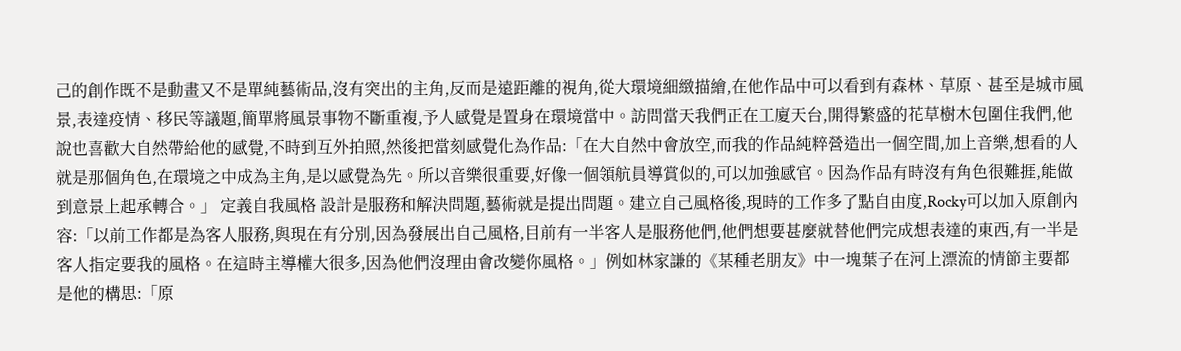己的創作既不是動畫又不是單純藝術品,沒有突出的主角,反而是遠距離的視角,從大環境細緻描繪,在他作品中可以看到有森林、草原、甚至是城市風景,表達疫情、移民等議題,簡單將風景事物不斷重複,予人感覺是置身在環境當中。訪問當天我們正在工廈天台,開得繁盛的花草樹木包圍住我們,他說也喜歡大自然帶給他的感覺,不時到互外拍照,然後把當刻感覺化為作品:「在大自然中會放空,而我的作品純粹營造出一個空間,加上音樂,想看的人就是那個角色,在環境之中成為主角,是以感覺為先。所以音樂很重要,好像一個領航員導賞似的,可以加強感官。因為作品有時沒有角色很難捱,能做到意景上起承轉合。」 定義自我風格 設計是服務和解決問題,藝術就是提出問題。建立自己風格後,現時的工作多了點自由度,Rocky可以加入原創內容:「以前工作都是為客人服務,與現在有分別,因為發展出自己風格,目前有一半客人是服務他們,他們想要甚麼就替他們完成想表達的東西,有一半是客人指定要我的風格。在這時主導權大很多,因為他們沒理由會改變你風格。」例如林家謙的《某種老朋友》中一塊葉子在河上漂流的情節主要都是他的構思:「原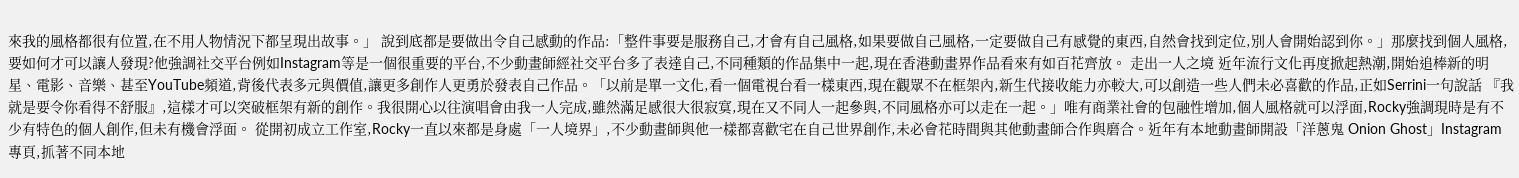來我的風格都很有位置,在不用人物情況下都呈現出故事。」 說到底都是要做出令自己感動的作品:「整件事要是服務自己,才會有自己風格,如果要做自己風格,一定要做自己有感覺的東西,自然會找到定位,別人會開始認到你。」那麼找到個人風格,要如何才可以讓人發現?他強調社交平台例如Instagram等是一個很重要的平台,不少動畫師經社交平台多了表達自己,不同種類的作品集中一起,現在香港動畫界作品看來有如百花齊放。 走出一人之境 近年流行文化再度掀起熱潮,開始追棒新的明星、電影、音樂、甚至YouTube頻道,背後代表多元與價值,讓更多創作人更勇於發表自己作品。「以前是單一文化,看一個電視台看一樣東西,現在觀眾不在框架內,新生代接收能力亦較大,可以創造一些人們未必喜歡的作品,正如Serrini一句說話 『我就是要令你看得不舒服』,這樣才可以突破框架有新的創作。我很開心以往演唱會由我一人完成,雖然滿足感很大很寂寞,現在又不同人一起參與,不同風格亦可以走在一起。」唯有商業社會的包融性增加,個人風格就可以浮面,Rocky強調現時是有不少有特色的個人創作,但未有機會浮面。 從開初成立工作室,Rocky一直以來都是身處「一人境界」,不少動畫師與他一樣都喜歡宅在自己世界創作,未必會花時間與其他動畫師合作與磨合。近年有本地動畫師開設「洋蔥鬼 Onion Ghost」Instagram專頁,抓著不同本地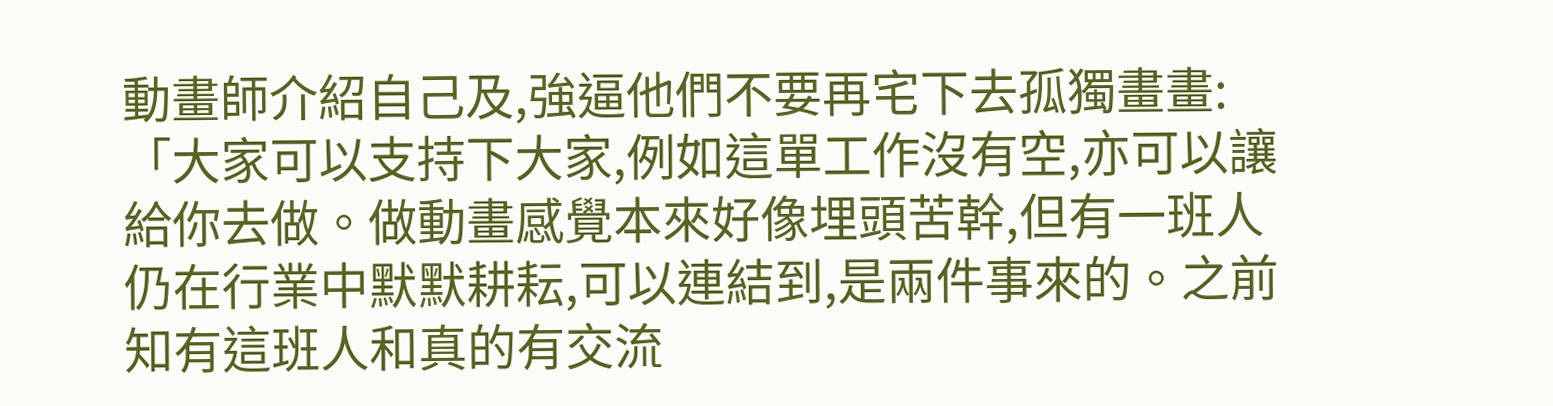動畫師介紹自己及,強逼他們不要再宅下去孤獨畫畫:「大家可以支持下大家,例如這單工作沒有空,亦可以讓給你去做。做動畫感覺本來好像埋頭苦幹,但有一班人仍在行業中默默耕耘,可以連結到,是兩件事來的。之前知有這班人和真的有交流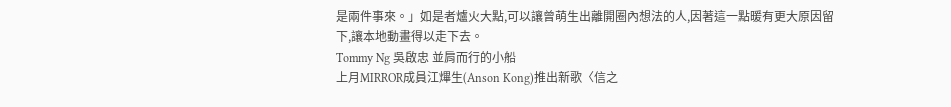是兩件事來。」如是者爐火大點,可以讓曾萌生出離開圈內想法的人,因著這一點暖有更大原因留下,讓本地動畫得以走下去。
Tommy Ng 吳啟忠 並肩而行的小船
上月MIRROR成員江熚生(Anson Kong)推出新歌〈信之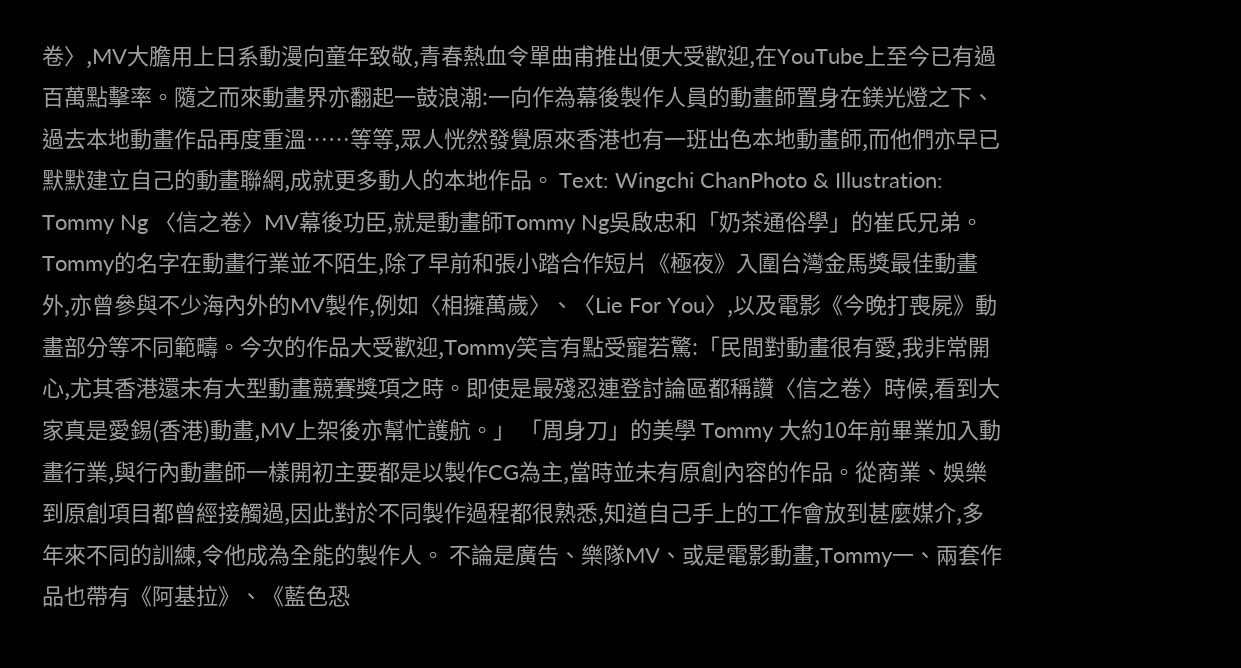卷〉,MV大膽用上日系動漫向童年致敬,青春熱血令單曲甫推出便大受歡迎,在YouTube上至今已有過百萬點擊率。隨之而來動畫界亦翻起一鼓浪潮:一向作為幕後製作人員的動畫師置身在鎂光燈之下、過去本地動畫作品再度重溫……等等,眾人恍然發覺原來香港也有一班出色本地動畫師,而他們亦早已默默建立自己的動畫聯網,成就更多動人的本地作品。 Text: Wingchi ChanPhoto & Illustration: Tommy Ng 〈信之卷〉MV幕後功臣,就是動畫師Tommy Ng吳啟忠和「奶茶通俗學」的崔氏兄弟。Tommy的名字在動畫行業並不陌生,除了早前和張小踏合作短片《極夜》入圍台灣金馬獎最佳動畫外,亦曾參與不少海內外的MV製作,例如〈相擁萬歲〉、〈Lie For You〉,以及電影《今晚打喪屍》動畫部分等不同範疇。今次的作品大受歡迎,Tommy笑言有點受寵若驚:「民間對動畫很有愛,我非常開心,尤其香港還未有大型動畫競賽獎項之時。即使是最殘忍連登討論區都稱讚〈信之卷〉時候,看到大家真是愛錫(香港)動畫,MV上架後亦幫忙護航。」 「周身刀」的美學 Tommy 大約10年前畢業加入動畫行業,與行內動畫師一樣開初主要都是以製作CG為主,當時並未有原創內容的作品。從商業、娛樂到原創項目都曾經接觸過,因此對於不同製作過程都很熟悉,知道自己手上的工作會放到甚麼媒介,多年來不同的訓練,令他成為全能的製作人。 不論是廣告、樂隊MV、或是電影動畫,Tommy一、兩套作品也帶有《阿基拉》、《藍色恐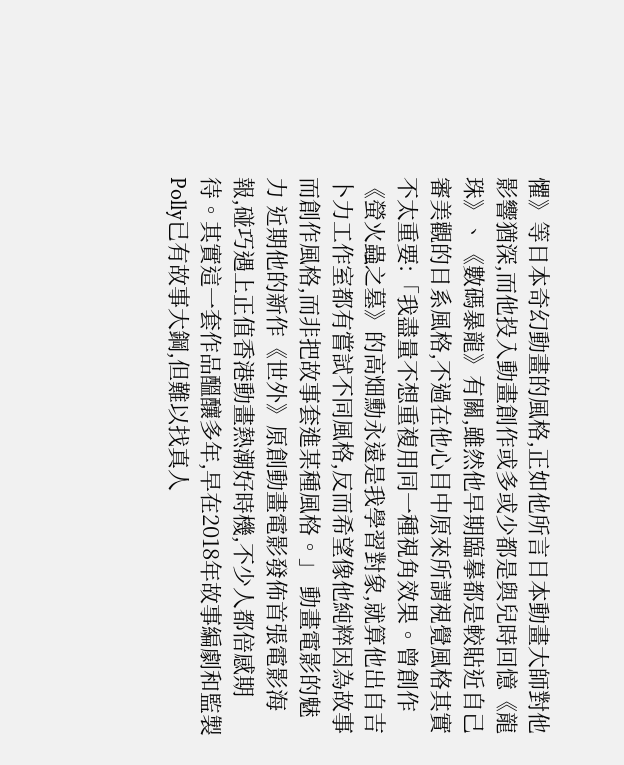懼》等日本奇幻動畫的風格,正如他所言日本動畫大師對他影響猶深,而他投入動畫創作或多或少都是與兒時回憶《龍珠》、《數碼暴龍》有關,雖然他早期臨摹都是較貼近自己審美觀的日系風格,不過在他心目中原來所謂視覺風格其實不太重要:「我盡量不想重複用同一種視角效果。曾創作《螢火蟲之墓》的高畑勳永遠是我學習對象,就算他出自吉卜力工作室都有嘗試不同風格,反而希望像他純粹因為故事而創作風格,而非把故事套進某種風格。」 動畫電影的魅力 近期他的新作《世外》原創動畫電影發佈首張電影海報,碰巧遇上正值香港動畫熱潮好時機,不少人都倍感期待。其實這一套作品醞釀多年,早在2018年故事編劇和監製Polly已有故事大鋼,但難以找真人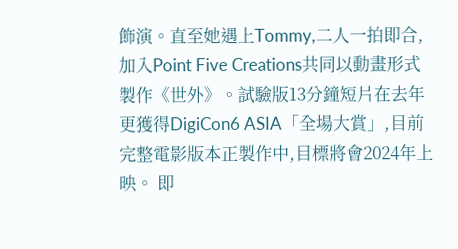飾演。直至她遇上Tommy,二人一拍即合,加入Point Five Creations共同以動畫形式製作《世外》。試驗版13分鐘短片在去年更獲得DigiCon6 ASIA「全場大賞」,目前完整電影版本正製作中,目標將會2024年上映。 即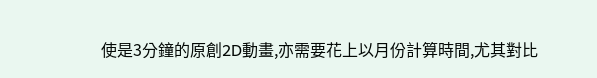使是3分鐘的原創2D動畫,亦需要花上以月份計算時間,尤其對比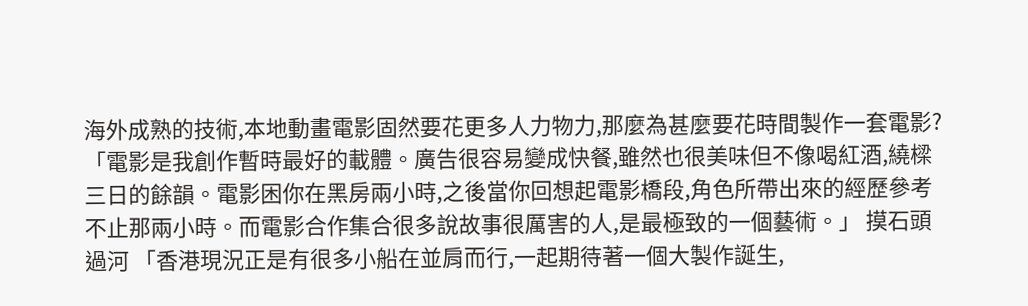海外成熟的技術,本地動畫電影固然要花更多人力物力,那麼為甚麼要花時間製作一套電影?「電影是我創作暫時最好的載體。廣告很容易變成快餐,雖然也很美味但不像喝紅酒,繞樑三日的餘韻。電影困你在黑房兩小時,之後當你回想起電影橋段,角色所帶出來的經歷參考不止那兩小時。而電影合作集合很多說故事很厲害的人,是最極致的一個藝術。」 摸石頭過河 「香港現況正是有很多小船在並肩而行,一起期待著一個大製作誕生,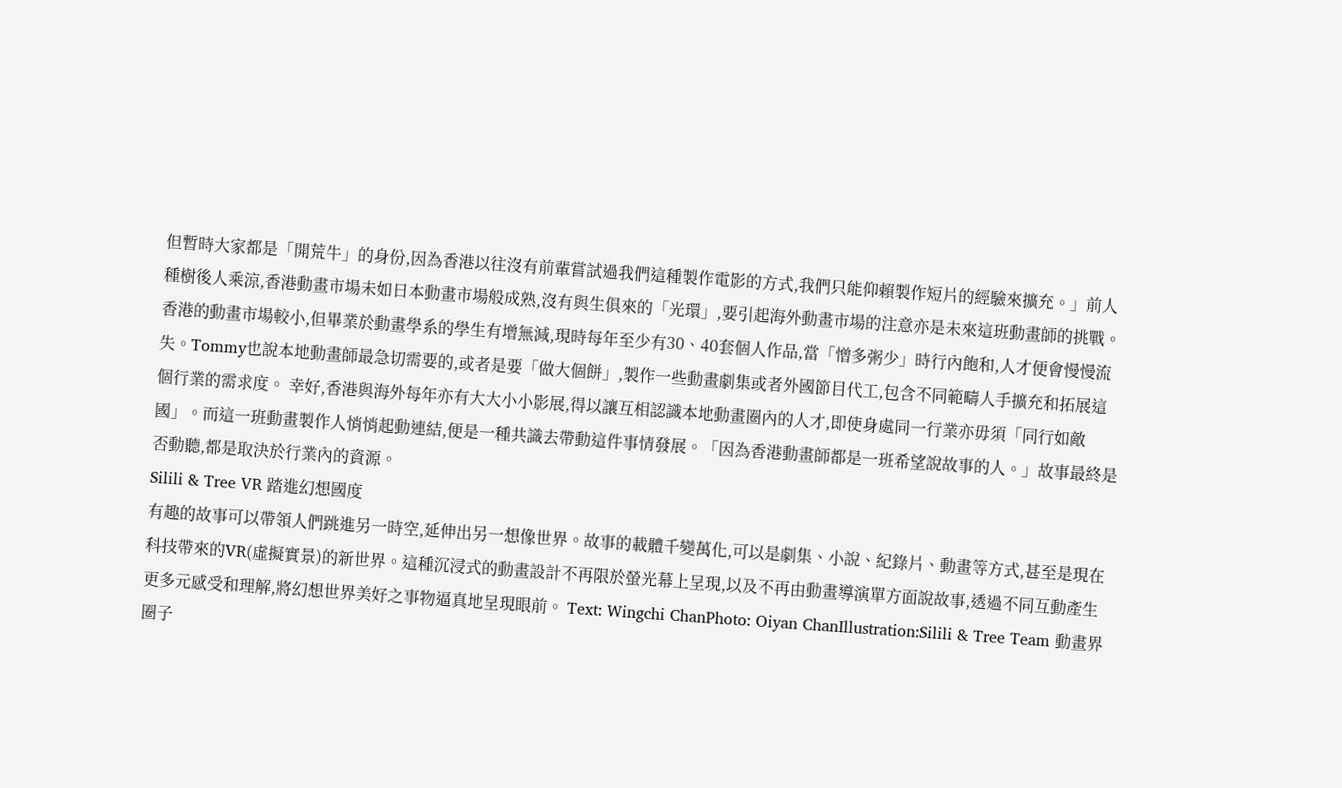但暫時大家都是「開荒牛」的身份,因為香港以往沒有前輩嘗試過我們這種製作電影的方式,我們只能仰賴製作短片的經驗來擴充。」前人種樹後人乘涼,香港動畫市場未如日本動畫市場般成熟,沒有與生俱來的「光環」,要引起海外動畫市場的注意亦是未來這班動畫師的挑戰。 香港的動畫市場較小,但畢業於動畫學系的學生有增無減,現時每年至少有30、40套個人作品,當「憎多粥少」時行內飽和,人才便會慢慢流失。Tommy也說本地動畫師最急切需要的,或者是要「做大個餅」,製作一些動畫劇集或者外國節目代工,包含不同範疇人手擴充和拓展這個行業的需求度。 幸好,香港與海外每年亦有大大小小影展,得以讓互相認識本地動畫圈內的人才,即使身處同一行業亦毋須「同行如敵國」。而這一班動畫製作人悄悄起動連結,便是一種共識去帶動這件事情發展。「因為香港動畫師都是一班希望說故事的人。」故事最終是否動聽,都是取決於行業內的資源。
Silili & Tree VR 踏進幻想國度
有趣的故事可以帶領人們跳進另一時空,延伸出另一想像世界。故事的載體千變萬化,可以是劇集、小說、紀錄片、動畫等方式,甚至是現在科技帶來的VR(虛擬實景)的新世界。這種沉浸式的動畫設計不再限於螢光幕上呈現,以及不再由動畫導演單方面說故事,透過不同互動產生更多元感受和理解,將幻想世界美好之事物逼真地呈現眼前。 Text: Wingchi ChanPhoto: Oiyan ChanIllustration:Silili & Tree Team 動畫界圈子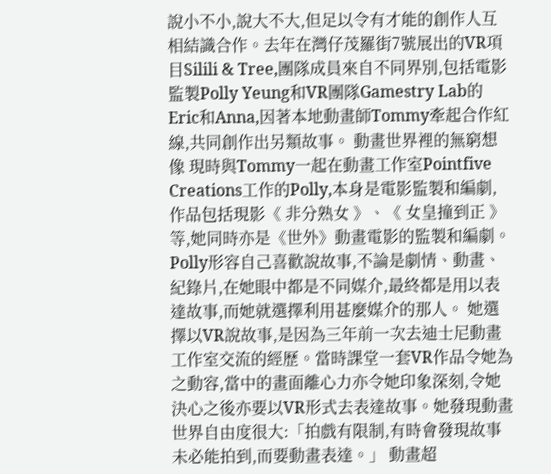說小不小,說大不大,但足以令有才能的創作人互相結識合作。去年在灣仔茂羅街7號展出的VR項目Silili & Tree,團隊成員來自不同界別,包括電影監製Polly Yeung和VR團隊Gamestry Lab的Eric和Anna,因著本地動畫師Tommy牽起合作紅線,共同創作出另類故事。 動畫世界裡的無窮想像 現時與Tommy一起在動畫工作室Pointfive Creations工作的Polly,本身是電影監製和編劇,作品包括現影《 非分熟女 》、《 女皇撞到正 》等,她同時亦是《世外》動畫電影的監製和編劇。Polly形容自己喜歡說故事,不論是劇情、動畫、紀錄片,在她眼中都是不同媒介,最終都是用以表達故事,而她就選擇利用甚麼媒介的那人。 她選擇以VR說故事,是因為三年前一次去迪士尼動畫工作室交流的經歷。當時課堂一套VR作品令她為之動容,當中的畫面離心力亦令她印象深刻,令她決心之後亦要以VR形式去表達故事。她發現動畫世界自由度很大:「拍戲有限制,有時會發現故事未必能拍到,而要動畫表達。」 動畫超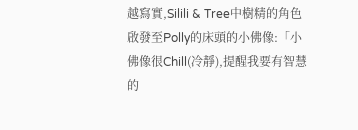越寫實,Silili & Tree中樹精的角色啟發至Polly的床頭的小佛像:「小佛像很Chill(冷靜),提醒我要有智慧的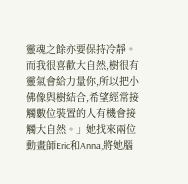靈魂之餘亦要保持冷靜。而我很喜歡大自然,樹很有靈氣會給力量你,所以把小佛像與樹結合,希望經常接觸數位裝置的人有機會接觸大自然。」她找來兩位動畫師Eric和Anna,將她腦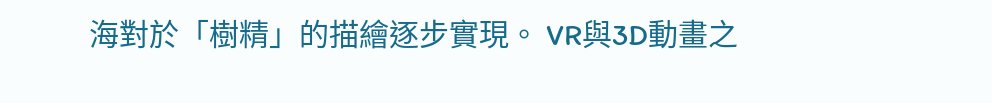海對於「樹精」的描繪逐步實現。 VR與3D動畫之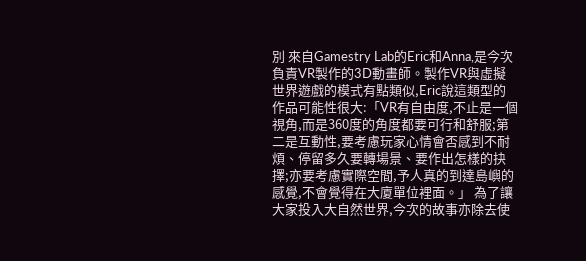別 來自Gamestry Lab的Eric和Anna,是今次負責VR製作的3D動畫師。製作VR與虛擬世界遊戲的模式有點類似,Eric說這類型的作品可能性很大:「VR有自由度,不止是一個視角,而是360度的角度都要可行和舒服;第二是互動性,要考慮玩家心情會否感到不耐煩、停留多久要轉場景、要作出怎樣的抉擇;亦要考慮實際空間,予人真的到達島嶼的感覺,不會覺得在大廈單位裡面。」 為了讓大家投入大自然世界,今次的故事亦除去使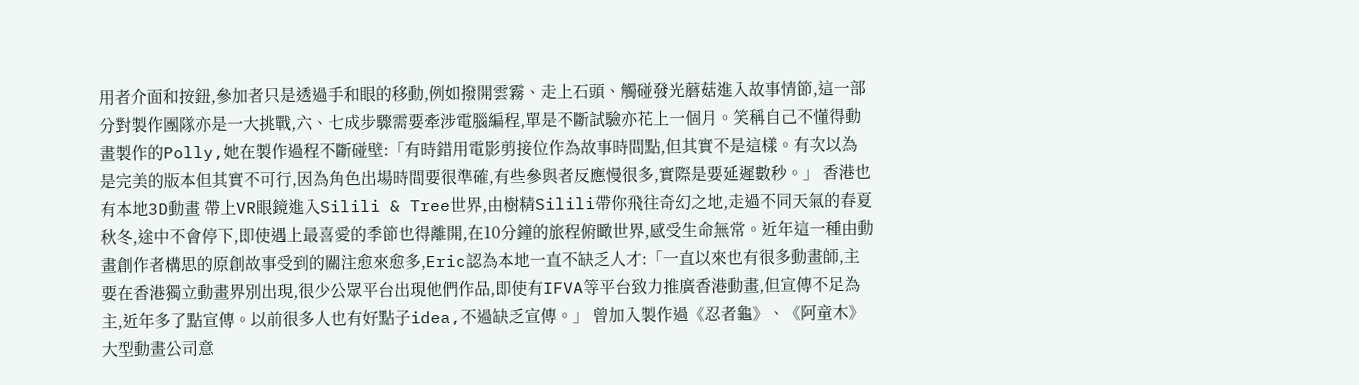用者介面和按鈕,參加者只是透過手和眼的移動,例如撥開雲霧、走上石頭、觸碰發光蘑菇進入故事情節,這一部分對製作團隊亦是一大挑戰,六、七成步驟需要牽涉電腦編程,單是不斷試驗亦花上一個月。笑稱自己不懂得動畫製作的Polly,她在製作過程不斷碰壁:「有時錯用電影剪接位作為故事時間點,但其實不是這樣。有次以為是完美的版本但其實不可行,因為角色出場時間要很準確,有些參與者反應慢很多,實際是要延遲數秒。」 香港也有本地3D動畫 帶上VR眼鏡進入Silili & Tree世界,由樹精Silili帶你飛往奇幻之地,走過不同天氣的春夏秋冬,途中不會停下,即使遇上最喜愛的季節也得離開,在10分鐘的旅程俯瞰世界,感受生命無常。近年這一種由動畫創作者構思的原創故事受到的關注愈來愈多,Eric認為本地一直不缺乏人才:「一直以來也有很多動畫師,主要在香港獨立動畫界別出現,很少公眾平台出現他們作品,即使有IFVA等平台致力推廣香港動畫,但宣傳不足為主,近年多了點宣傳。以前很多人也有好點子idea,不過缺乏宣傳。」 曾加入製作過《忍者龜》、《阿童木》大型動畫公司意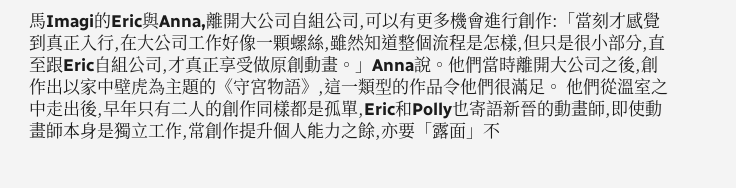馬Imagi的Eric與Anna,離開大公司自組公司,可以有更多機會進行創作:「當刻才感覺到真正入行,在大公司工作好像一顆螺絲,雖然知道整個流程是怎樣,但只是很小部分,直至跟Eric自組公司,才真正享受做原創動畫。」Anna說。他們當時離開大公司之後,創作出以家中壁虎為主題的《守宮物語》,這一類型的作品令他們很滿足。 他們從溫室之中走出後,早年只有二人的創作同樣都是孤單,Eric和Polly也寄語新晉的動畫師,即使動畫師本身是獨立工作,常創作提升個人能力之餘,亦要「露面」不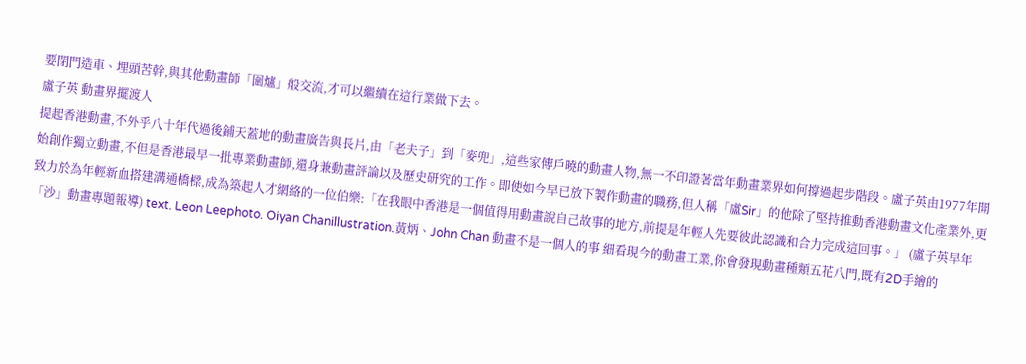要閉門造車、埋頭苦幹,與其他動畫師「圍爐」般交流,才可以繼續在這行業做下去。
盧子英 動畫界擺渡人
提起香港動畫,不外乎八十年代過後鋪天蓋地的動畫廣告與長片,由「老夫子」到「麥兜」,這些家傳戶曉的動畫人物,無一不印證著當年動畫業界如何撐過起步階段。盧子英由1977年開始創作獨立動畫,不但是香港最早一批專業動畫師,還身兼動畫評論以及歷史研究的工作。即使如今早已放下製作動畫的職務,但人稱「盧Sir」的他除了堅持推動香港動畫文化產業外,更致力於為年輕新血搭建溝通橋樑,成為築起人才網絡的一位伯樂:「在我眼中香港是一個值得用動畫說自己故事的地方,前提是年輕人先要彼此認識和合力完成這回事。」 (盧子英早年「沙」動畫專題報導) text. Leon Leephoto. Oiyan Chanillustration.黃炳、John Chan 動畫不是一個人的事 細看現今的動畫工業,你會發現動畫種類五花八門,既有2D手繪的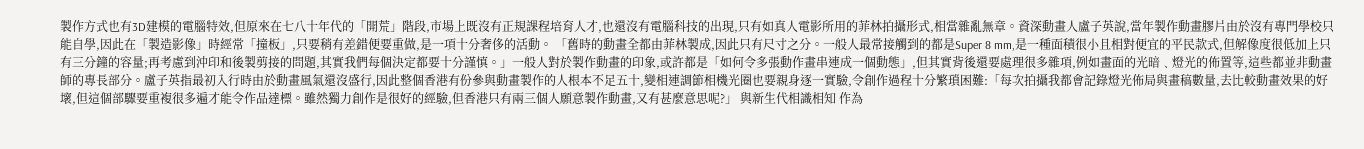製作方式也有3D建模的電腦特效,但原來在七八十年代的「開荒」階段,市場上既沒有正規課程培育人才,也還沒有電腦科技的出現,只有如真人電影所用的菲林拍攝形式,相當雜亂無章。資深動畫人盧子英說,當年製作動畫膠片由於沒有專門學校只能自學,因此在「製造影像」時經常「撞板」,只要稍有差錯便要重做,是一項十分奢侈的活動。 「舊時的動畫全都由菲林製成,因此只有尺寸之分。一般人最常接觸到的都是Super 8 mm,是一種面積很小且相對便宜的平民款式,但解像度很低加上只有三分鐘的容量;再考慮到沖印和後製剪接的問題,其實我們每個決定都要十分謹慎。」一般人對於製作動畫的印象,或許都是「如何令多張動作畫串連成一個動態」,但其實背後還要處理很多雜項,例如畫面的光暗﹑燈光的佈置等,這些都並非動畫師的專長部分。盧子英指最初入行時由於動畫風氣還沒盛行,因此整個香港有份參與動畫製作的人根本不足五十,變相連調節相機光圈也要親身逐一實驗,令創作過程十分繁瑣困難:「每次拍攝我都會記錄燈光佈局與畫稿數量,去比較動畫效果的好壞,但這個部驟要重複很多遍才能令作品達標。雖然獨力創作是很好的經驗,但香港只有兩三個人願意製作動畫,又有甚麼意思呢?」 與新生代相識相知 作為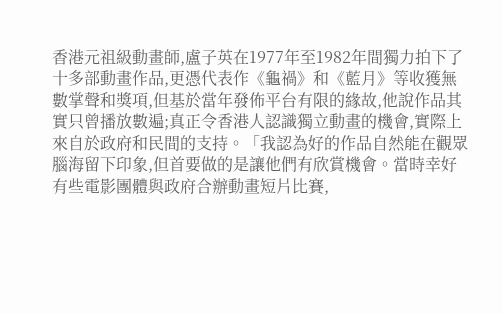香港元祖級動畫師,盧子英在1977年至1982年間獨力拍下了十多部動畫作品,更憑代表作《龜禍》和《藍月》等收獲無數掌聲和獎項,但基於當年發佈平台有限的緣故,他說作品其實只曾播放數遍;真正令香港人認識獨立動畫的機會,實際上來自於政府和民間的支持。「我認為好的作品自然能在觀眾腦海留下印象,但首要做的是讓他們有欣賞機會。當時幸好有些電影團體與政府合辦動畫短片比賽,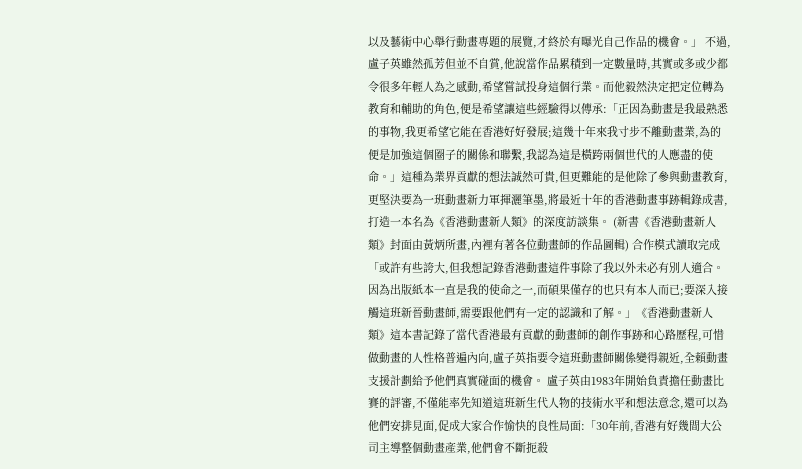以及藝術中心舉行動畫專題的展覽,才終於有曝光自己作品的機會。」 不過,盧子英雖然孤芳但並不自賞,他說當作品累積到一定數量時,其實或多或少都令很多年輕人為之感動,希望嘗試投身這個行業。而他毅然決定把定位轉為教育和輔助的角色,便是希望讓這些經驗得以傳承:「正因為動畫是我最熟悉的事物,我更希望它能在香港好好發展;這幾十年來我寸步不離動畫業,為的便是加強這個圈子的關係和聯繫,我認為這是橫跨兩個世代的人應盡的使命。」這種為業界貢獻的想法誠然可貴,但更難能的是他除了參與動畫教育,更堅決要為一班動畫新力軍揮灑筆墨,將最近十年的香港動畫事跡輯錄成書,打造一本名為《香港動畫新人類》的深度訪談集。 (新書《香港動畫新人類》封面由黃炳所畫,內裡有著各位動畫師的作品圖輯) 合作模式讀取完成 「或許有些誇大,但我想記錄香港動畫這件事除了我以外未必有別人適合。因為出版紙本一直是我的使命之一,而碩果僅存的也只有本人而已;要深入接觸這班新晉動畫師,需要跟他們有一定的認識和了解。」《香港動畫新人類》這本書記錄了當代香港最有貢獻的動畫師的創作事跡和心路歷程,可惜做動畫的人性格普遍內向,盧子英指要令這班動畫師關係變得親近,全賴動畫支援計劃給予他們真實碰面的機會。 盧子英由1983年開始負責擔任動畫比賽的評審,不僅能率先知道這班新生代人物的技術水平和想法意念,還可以為他們安排見面,促成大家合作愉快的良性局面:「30年前,香港有好幾間大公司主導整個動畫產業,他們會不斷扼殺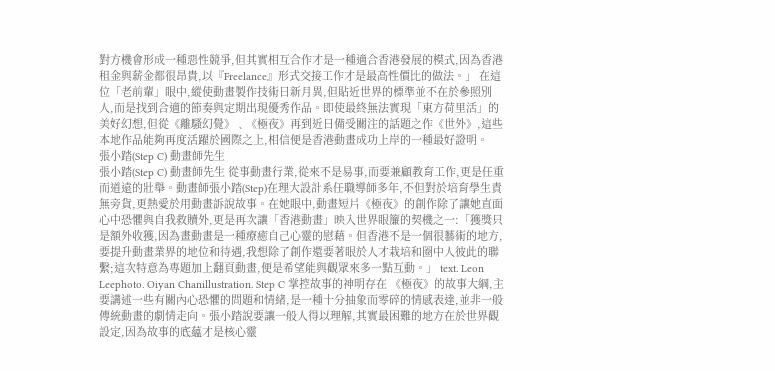對方機會形成一種惡性競爭,但其實相互合作才是一種適合香港發展的模式,因為香港租金與薪金都很昂貴,以『Freelance』形式交接工作才是最高性價比的做法。」 在這位「老前輩」眼中,縱使動畫製作技術日新月異,但貼近世界的標準並不在於參照別人,而是找到合適的節奏與定期出現優秀作品。即使最終無法實現「東方荷里活」的美好幻想,但從《離騷幻覺》﹑《極夜》再到近日備受關注的話題之作《世外》,這些本地作品能夠再度活躍於國際之上,相信便是香港動畫成功上岸的一種最好證明。
張小踏(Step C) 動畫師先生
張小踏(Step C) 動畫師先生 從事動畫行業,從來不是易事,而要兼顧教育工作,更是任重而道遠的壯舉。動畫師張小踏(Step)在理大設計系任職導師多年,不但對於培育學生責無旁貨,更熱愛於用動畫訴說故事。在她眼中,動畫短片《極夜》的創作除了讓她直面心中恐懼與自我救贖外,更是再次讓「香港動畫」映入世界眼簾的契機之一:「獲獎只是額外收獲,因為畫動畫是一種療癒自己心靈的慰藉。但香港不是一個很藝術的地方,要提升動畫業界的地位和待遇,我想除了創作還要著眼於人才栽培和圈中人彼此的聯繫;這次特意為專題加上翻頁動畫,便是希望能與觀眾來多一點互動。」 text. Leon Leephoto. Oiyan Chanillustration. Step C 掌控故事的神明存在 《極夜》的故事大綱,主要講述一些有關內心恐懼的問題和情緒,是一種十分抽象而零碎的情感表達,並非一般傳統動畫的劇情走向。張小踏說要讓一般人得以理解,其實最困難的地方在於世界觀設定,因為故事的底蘊才是核心靈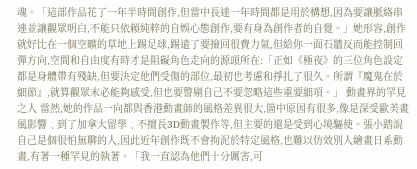魂。「這部作品花了一年半時間創作,但當中長達一年時間都是用於構想,因為要讓脈絡串連並讓觀眾明白,不能只依賴純粹的自娛心態創作,要有身為創作者的自覺。」她形容,創作就好比在一個空曠的草地上踢足球,踢遠了要撿回很費力氣,但給你一面石牆反而能控制回彈方向,空間和自由度有時才是阻礙角色走向的源頭所在:「正如《極夜》的三位角色設定都是身體帶有殘缺,但要決定他們受傷的部位,最初也考慮和掙扎了很久。所謂『魔鬼在於細節』,就算觀眾末必能夠感受,但也要警剔自己不要忽略這些重要細項。」 動畫界的罕見之人 當然,她的作品一向都與香港動畫師的風格差異很大,箇中原因有很多,像是深受歐美畫風影響﹑到了加拿大留學﹑不擅長3D動畫製作等,但主要的還是受到心境驅使。張小踏說自己是個很怕無聊的人,因此近年創作既不會拘泥於特定風格,也難以仿效別人繪畫日系動畫,有著一種罕見的執著。「我一直認為他們十分厲害,可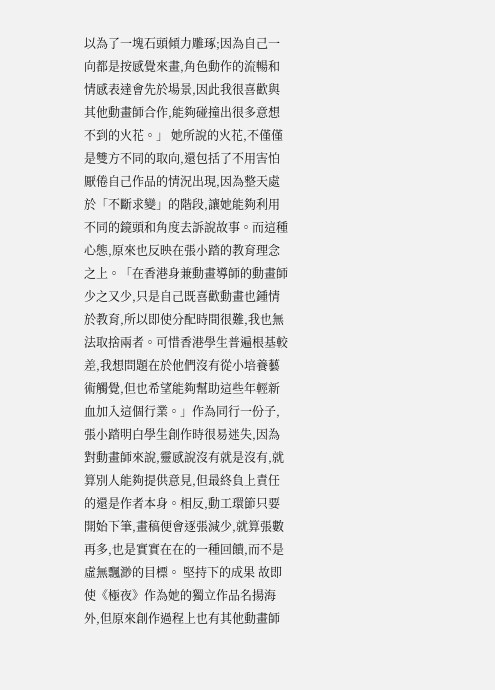以為了一塊石頭傾力雕琢;因為自己一向都是按感覺來畫,角色動作的流暢和情感表達會先於場景,因此我很喜歡與其他動畫師合作,能夠碰撞出很多意想不到的火花。」 她所說的火花,不僅僅是雙方不同的取向,還包括了不用害怕厭倦自己作品的情況出現,因為整天處於「不斷求變」的階段,讓她能夠利用不同的鏡頭和角度去訴說故事。而這種心態,原來也反映在張小踏的教育理念之上。「在香港身兼動畫導師的動畫師少之又少,只是自己既喜歡動畫也鍾情於教育,所以即使分配時間很難,我也無法取捨兩者。可惜香港學生普遍根基較差,我想問題在於他們沒有從小培養藝術觸覺,但也希望能夠幫助這些年輕新血加入這個行業。」作為同行一份子,張小踏明白學生創作時很易迷失,因為對動畫師來說,靈感說沒有就是沒有,就算別人能夠提供意見,但最終負上責任的還是作者本身。相反,動工環節只要開始下筆,畫稿便會逐張減少,就算張數再多,也是實實在在的一種回饋,而不是虛無飄渺的目標。 堅持下的成果 故即使《極夜》作為她的獨立作品名揚海外,但原來創作過程上也有其他動畫師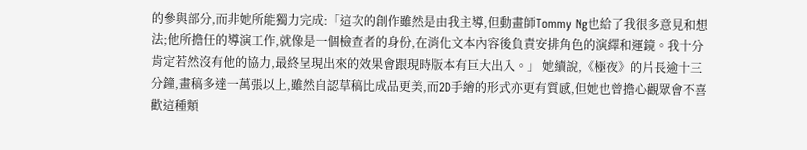的參與部分,而非她所能獨力完成:「這次的創作雖然是由我主導,但動畫師Tommy Ng也給了我很多意見和想法;他所擔任的導演工作,就像是一個檢查者的身份,在消化文本內容後負責安排角色的演繹和運鏡。我十分肯定若然沒有他的協力,最終呈現出來的效果會跟現時版本有巨大出入。」 她續說,《極夜》的片長逾十三分鐘,畫稿多達一萬張以上,雖然自認草稿比成品更美,而2D手繪的形式亦更有質感,但她也曾擔心觀眾會不喜歡這種類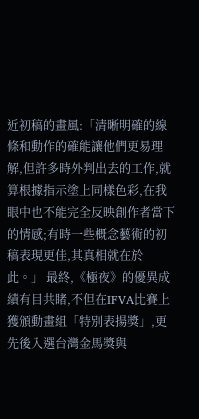近初稿的畫風:「清晰明確的線條和動作的確能讓他們更易理解,但許多時外判出去的工作,就算根據指示塗上同樣色彩,在我眼中也不能完全反映創作者當下的情感;有時一些概念藝術的初稿表現更佳,其真相就在於此。」 最終,《極夜》的優異成績有目共睹,不但在IFVA比賽上獲頒動畫組「特別表揚獎」,更先後入選台灣金馬獎與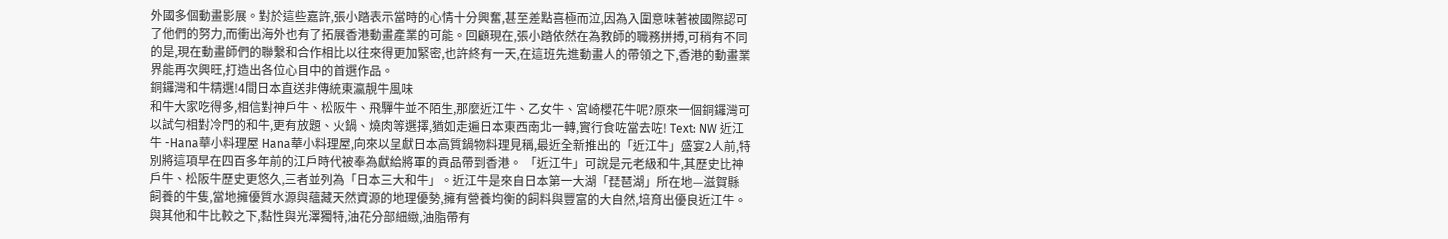外國多個動畫影展。對於這些嘉許,張小踏表示當時的心情十分興奮,甚至差點喜極而泣,因為入圍意味著被國際認可了他們的努力,而衝出海外也有了拓展香港動畫產業的可能。回顧現在,張小踏依然在為教師的職務拼搏,可稍有不同的是,現在動畫師們的聯繫和合作相比以往來得更加緊密,也許終有一天,在這班先進動畫人的帶領之下,香港的動畫業界能再次興旺,打造出各位心目中的首選作品。
銅鑼灣和牛精選!4間日本直送非傳統東瀛靚牛風味
和牛大家吃得多,相信對神戶牛、松阪牛、飛驒牛並不陌生,那麼近江牛、乙女牛、宮崎櫻花牛呢?原來一個銅鑼灣可以試勻相對冷門的和牛,更有放題、火鍋、燒肉等選擇,猶如走遍日本東西南北一轉,實行食咗當去咗! Text: NW 近江牛 -Hana華小料理屋 Hana華小料理屋,向來以呈獻日本高質鍋物料理見稱,最近全新推出的「近江牛」盛宴2人前,特別將這項早在四百多年前的江戶時代被奉為獻給將軍的貢品帶到香港。 「近江牛」可說是元老級和牛,其歷史比神戶牛、松阪牛歷史更悠久,三者並列為「日本三大和牛」。近江牛是來自日本第一大湖「琵琶湖」所在地—滋賀縣飼養的牛隻,當地擁優質水源與蘊藏天然資源的地理優勢,擁有營養均衡的飼料與豐富的大自然,培育出優良近江牛。與其他和牛比較之下,黏性與光澤獨特,油花分部細緻,油脂帶有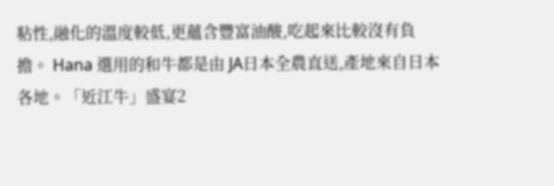粘性,融化的溫度較低,更蘊含豐富油酸,吃起來比較沒有負擔。 Hana 選用的和牛都是由 JA日本全農直送,產地來自日本各地。「近江牛」盛宴2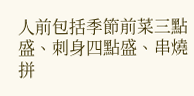人前包括季節前菜三點盛、刺身四點盛、串燒拼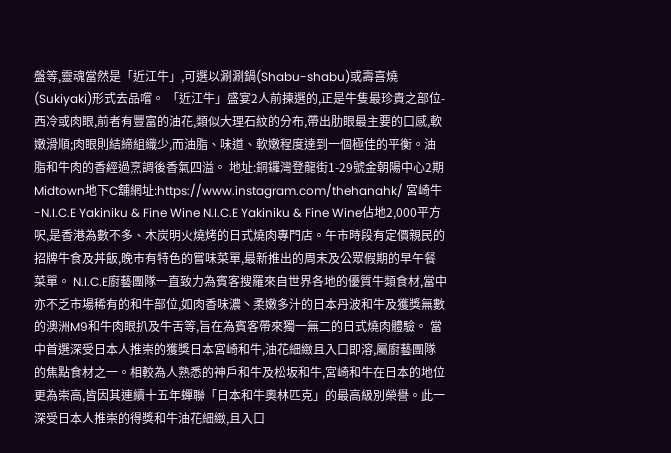盤等,靈魂當然是「近江牛」,可選以涮涮鍋(Shabu-shabu)或壽喜燒(Sukiyaki)形式去品嚐。 「近江牛」盛宴2人前揀選的,正是牛隻最珍貴之部位-西冷或肉眼,前者有豐富的油花,類似大理石紋的分布,帶出肋眼最主要的口感,軟嫩滑順;肉眼則結締組織少,而油脂、味道、軟嫩程度達到一個極佳的平衡。油脂和牛肉的香經過烹調後香氣四溢。 地址:銅鑼灣登龍街1-29號金朝陽中心2期Midtown地下C舖網址:https://www.instagram.com/thehanahk/ 宮崎牛 -N.I.C.E Yakiniku & Fine Wine N.I.C.E Yakiniku & Fine Wine佔地2,000平方呎,是香港為數不多、木炭明火燒烤的日式燒肉專門店。午巿時段有定價親民的招牌牛食及丼飯,晚巿有特色的嘗味菜單,最新推出的周末及公眾假期的早午餐菜單。 N.I.C.E廚藝團隊一直致力為賓客搜羅來自世界各地的優質牛類食材,當中亦不乏市場稀有的和牛部位,如肉香味濃丶柔嫩多汁的日本丹波和牛及獲獎無數的澳洲M9和牛肉眼扒及牛舌等,旨在為賓客帶來獨一無二的日式燒肉體驗。 當中首選深受日本人推崇的獲獎日本宮崎和牛,油花細緻且入口即溶,屬廚藝團隊的焦點食材之一。相較為人熟悉的神戶和牛及松坂和牛,宮崎和牛在日本的地位更為崇高,皆因其連續十五年蟬聯「日本和牛奧林匹克」的最高級別榮譽。此一深受日本人推崇的得獎和牛油花細緻,且入口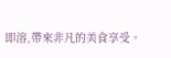即溶,帶來非凡的美食享受。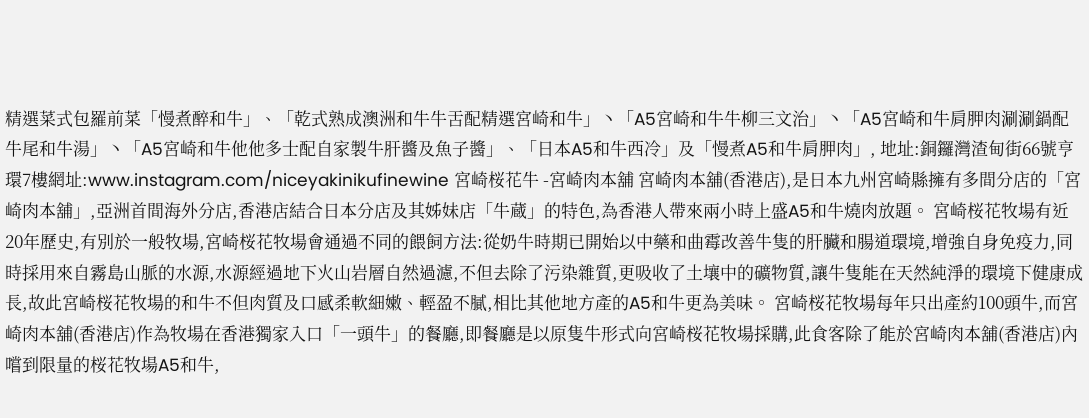精選菜式包羅前菜「慢煮醉和牛」、「乾式熟成澳洲和牛牛舌配精選宮崎和牛」丶「A5宮崎和牛牛柳三文治」丶「A5宮崎和牛肩胛肉涮涮鍋配牛尾和牛湯」丶「A5宮崎和牛他他多士配自家製牛肝醬及魚子醬」、「日本A5和牛西冷」及「慢煮A5和牛肩胛肉」, 地址:銅鑼灣渣甸街66號亨環7樓網址:www.instagram.com/niceyakinikufinewine 宮崎桜花牛 -宮崎肉本舖 宮崎肉本舖(香港店),是日本九州宮崎縣擁有多間分店的「宮崎肉本舖」,亞洲首間海外分店,香港店結合日本分店及其姊妹店「牛蔵」的特色,為香港人帶來兩小時上盛A5和牛燒肉放題。 宮崎桜花牧場有近20年歷史,有別於一般牧場,宮崎桜花牧場會通過不同的餵飼方法:從奶牛時期已開始以中藥和曲霉改善牛隻的肝臟和腸道環境,增強自身免疫力,同時採用來自霧島山脈的水源,水源經過地下火山岩層自然過濾,不但去除了污染雜質,更吸收了土壤中的礦物質,讓牛隻能在天然純淨的環境下健康成長,故此宮崎桜花牧場的和牛不但肉質及口感柔軟細嫩、輕盈不膩,相比其他地方產的A5和牛更為美味。 宮崎桜花牧場每年只出產約100頭牛,而宮崎肉本舖(香港店)作為牧場在香港獨家入口「一頭牛」的餐廳,即餐廳是以原隻牛形式向宮崎桜花牧場採購,此食客除了能於宮崎肉本舖(香港店)內嚐到限量的桜花牧場A5和牛,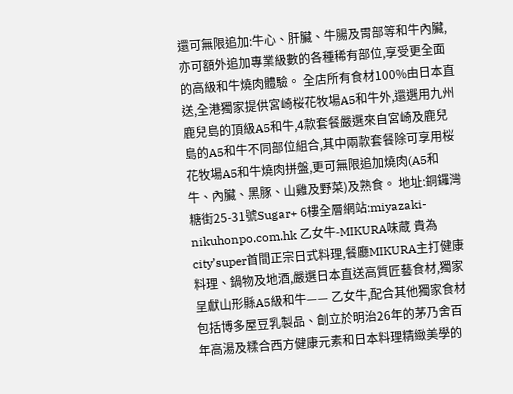還可無限追加:牛心、肝臟、牛腸及胃部等和牛內臟,亦可額外追加專業級數的各種稀有部位,享受更全面的高級和牛燒肉體驗。 全店所有食材100%由日本直送,全港獨家提供宮崎桜花牧場A5和牛外,還選用九州鹿兒島的頂級A5和牛,4款套餐嚴選來自宮崎及鹿兒島的A5和牛不同部位組合,其中兩款套餐除可享用桜花牧場A5和牛燒肉拼盤,更可無限追加燒肉(A5和牛、內臟、黑豚、山雞及野菜)及熟食。 地址:銅鑼灣糖街25-31號Sugar+ 6樓全層網站:miyazaki-nikuhonpo.com.hk 乙女牛-MIKURA味蔵 貴為city’super首間正宗日式料理,餐廳MIKURA主打健康料理、鍋物及地酒,嚴選日本直送高質匠藝食材,獨家呈獻山形縣A5級和牛—— 乙女牛,配合其他獨家食材包括博多屋豆乳製品、創立於明治26年的茅乃舍百年高湯及糅合西方健康元素和日本料理精緻美學的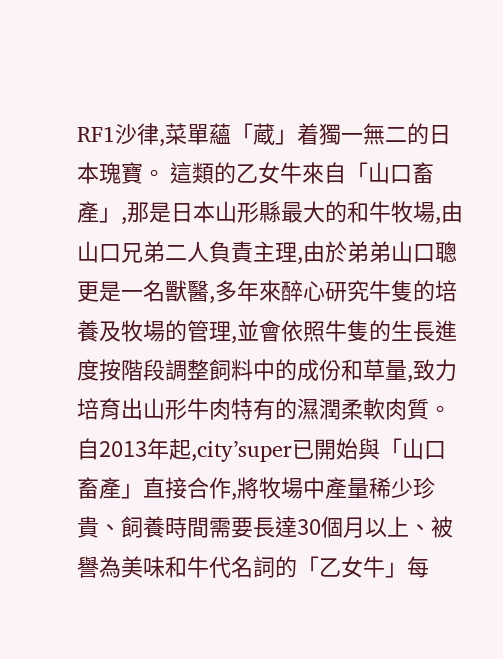RF1沙律,菜單蘊「蔵」着獨一無二的日本瑰寶。 這類的乙女牛來自「山口畜產」,那是日本山形縣最大的和牛牧場,由山口兄弟二人負責主理,由於弟弟山口聰更是一名獸醫,多年來醉心研究牛隻的培養及牧場的管理,並會依照牛隻的生長進度按階段調整飼料中的成份和草量,致力培育出山形牛肉特有的濕潤柔軟肉質。 自2013年起,city’super已開始與「山口畜產」直接合作,將牧場中產量稀少珍貴、飼養時間需要長達30個月以上、被譽為美味和牛代名詞的「乙女牛」每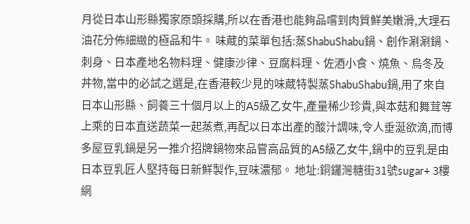月從日本山形縣獨家原頭採購,所以在香港也能夠品嚐到肉質鮮美嫩滑,大理石油花分佈細緻的極品和牛。 味蔵的菜單包括:蒸ShabuShabu鍋、創作涮涮鍋、刺身、日本產地名物料理、健康沙律、豆腐料理、佐酒小食、燒魚、烏冬及丼物,當中的必試之選是,在香港較少見的味蔵特製蒸ShabuShabu鍋,用了來自日本山形縣、飼養三十個月以上的A5級乙女牛,產量稀少珍貴,與本菇和舞茸等上乘的日本直送蔬菜一起蒸煮,再配以日本出產的酸汁調味,令人垂涎欲滴,而博多屋豆乳鍋是另一推介招牌鍋物來品嘗高品質的A5級乙女牛,鍋中的豆乳是由日本豆乳匠人堅持每日新鮮製作,豆味濃郁。 地址:銅鑼灣糖街31號sugar+ 3樓網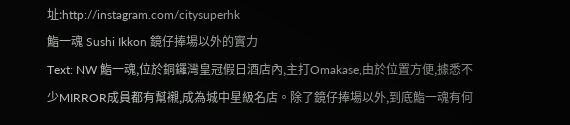址:http://instagram.com/citysuperhk
鮨一魂 Sushi Ikkon 鏡仔捧場以外的實力
Text: NW 鮨一魂,位於銅鑼灣皇冠假日酒店內,主打Omakase,由於位置方便,據悉不少MIRROR成員都有幫襯,成為城中星級名店。除了鏡仔捧場以外,到底鮨一魂有何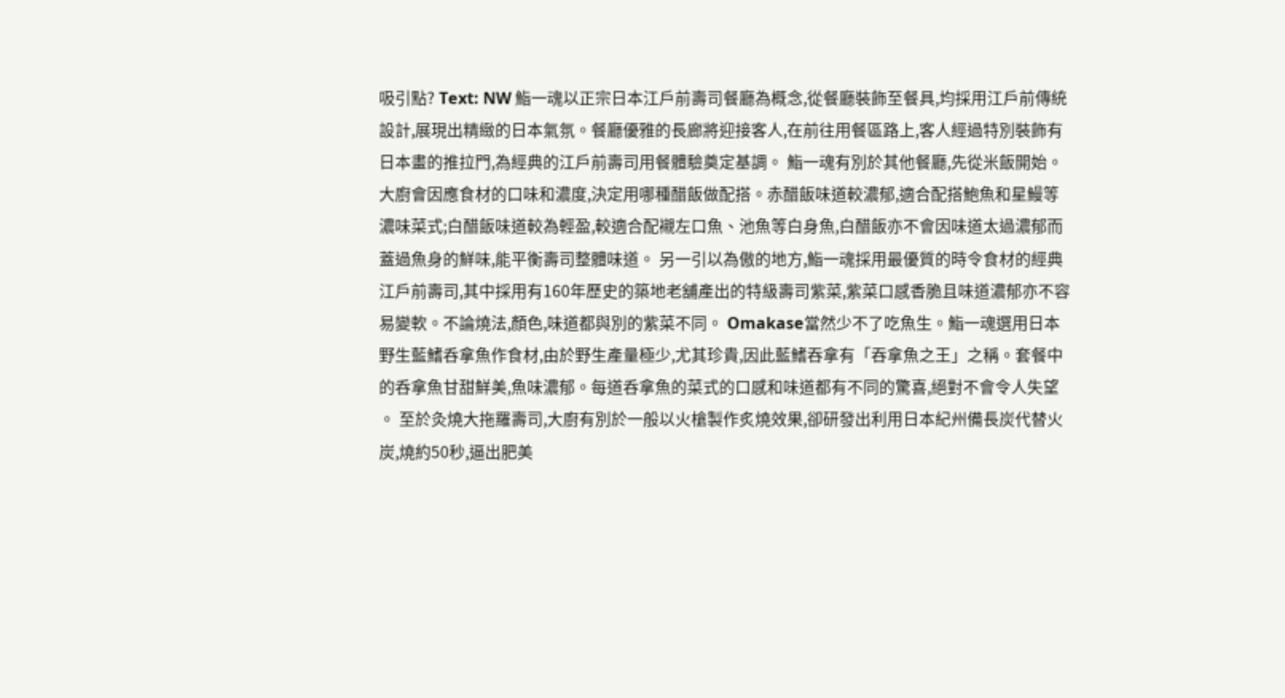吸引點? Text: NW 鮨一魂以正宗日本江戶前壽司餐廳為概念,從餐廳裝飾至餐具,均採用江戶前傳統設計,展現出精緻的日本氣氛。餐廳優雅的長廊將迎接客人,在前往用餐區路上,客人經過特別裝飾有日本畫的推拉門,為經典的江戶前壽司用餐體驗奠定基調。 鮨一魂有別於其他餐廳,先從米飯開始。大廚會因應食材的口味和濃度,決定用哪種醋飯做配搭。赤醋飯味道較濃郁,適合配搭鮑魚和星鰻等濃味菜式;白醋飯味道較為輕盈,較適合配襯左口魚、池魚等白身魚,白醋飯亦不會因味道太過濃郁而蓋過魚身的鮮味,能平衡壽司整體味道。 另一引以為傲的地方,鮨一魂採用最優質的時令食材的經典江戶前壽司,其中採用有160年歷史的築地老舖產出的特級壽司紫菜,紫菜口感香脆且味道濃郁亦不容易變軟。不論燒法,顏色,味道都與別的紫菜不同。 Omakase當然少不了吃魚生。鮨一魂選用日本野生藍鰭呑拿魚作食材,由於野生產量極少,尤其珍貴,因此藍鰭吞拿有「吞拿魚之王」之稱。套餐中的呑拿魚甘甜鮮美,魚味濃郁。每道呑拿魚的菜式的口感和味道都有不同的驚喜,絕對不會令人失望 。 至於灸燒大拖羅壽司,大廚有別於一般以火槍製作炙燒效果,卻研發出利用日本紀州備長炭代替火炭,燒約50秒,逼出肥美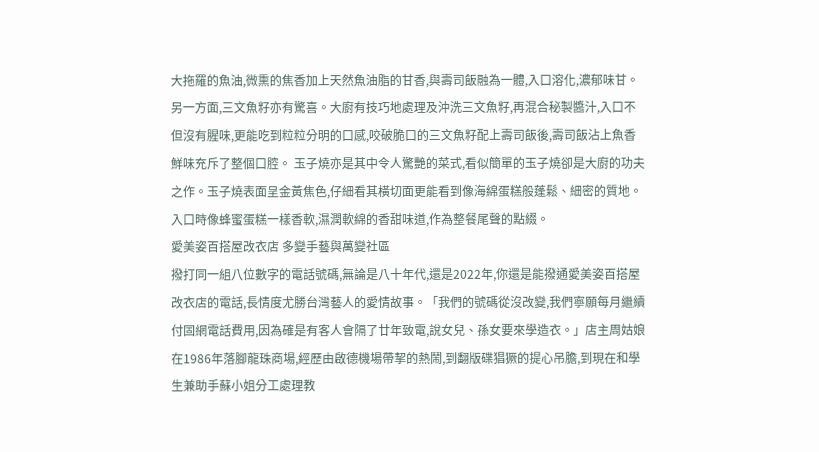大拖羅的魚油,微熏的焦香加上天然魚油脂的甘香,與壽司飯融為一體,入口溶化,濃郁味甘。 另一方面,三文魚籽亦有驚喜。大廚有技巧地處理及沖洗三文魚籽,再混合秘製醬汁,入口不但沒有腥味,更能吃到粒粒分明的口感,咬破脆口的三文魚籽配上壽司飯後,壽司飯沾上魚香鮮味充斥了整個口腔。 玉子燒亦是其中令人驚艷的菜式,看似簡單的玉子燒卻是大廚的功夫之作。玉子燒表面呈金黃焦色,仔細看其橫切面更能看到像海綿蛋糕般蓬鬆、細密的質地。入口時像蜂蜜蛋糕一樣香軟,濕潤軟綿的香甜味道,作為整餐尾聲的點綴。
愛美姿百搭屋改衣店 多變手藝與萬變社區
撥打同一組八位數字的電話號碼,無論是八十年代,還是2022年,你還是能撥通愛美姿百搭屋改衣店的電話,長情度尤勝台灣藝人的愛情故事。「我們的號碼從沒改變,我們寧願每月繼續付固網電話費用,因為確是有客人會隔了廿年致電,說女兒、孫女要來學造衣。」店主周姑娘在1986年落腳龍珠商場,經歷由啟德機場帶挈的熱鬧,到翻版碟猖獗的提心吊膽,到現在和學生兼助手蘇小姐分工處理教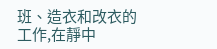班、造衣和改衣的工作,在靜中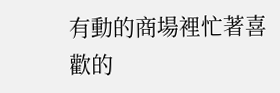有動的商場裡忙著喜歡的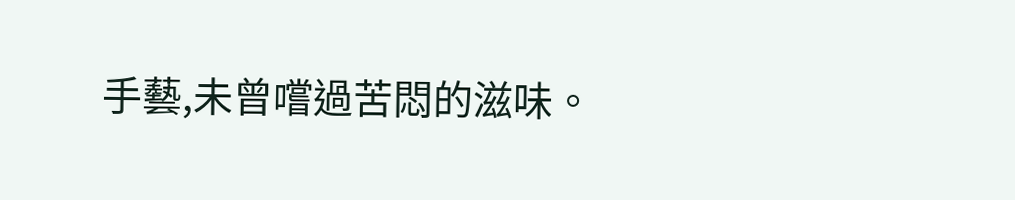手藝,未曾嚐過苦悶的滋味。